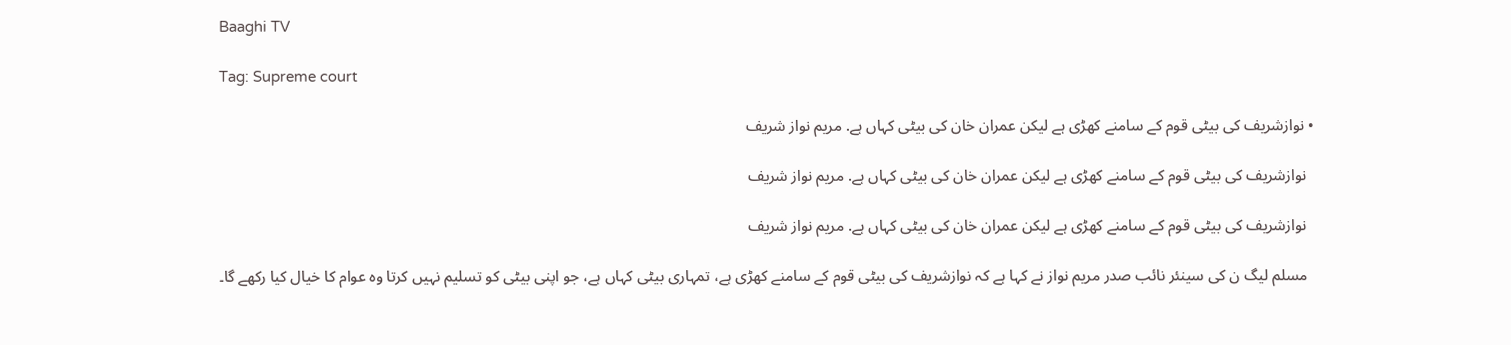Baaghi TV

Tag: Supreme court

  • نوازشریف کی بیٹی قوم کے سامنے کھڑی ہے لیکن عمران خان کی بیٹی کہاں ہے. مریم نواز شریف

    نوازشریف کی بیٹی قوم کے سامنے کھڑی ہے لیکن عمران خان کی بیٹی کہاں ہے. مریم نواز شریف

    نوازشریف کی بیٹی قوم کے سامنے کھڑی ہے لیکن عمران خان کی بیٹی کہاں ہے. مریم نواز شریف

    مسلم لیگ ن کی سینئر نائب صدر مریم نواز نے کہا ہے کہ نوازشریف کی بیٹی قوم کے سامنے کھڑی ہے، تمہاری بیٹی کہاں ہے، جو اپنی بیٹی کو تسلیم نہیں کرتا وہ عوام کا خیال کیا رکھے گا۔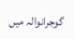گوجرانوالہ میں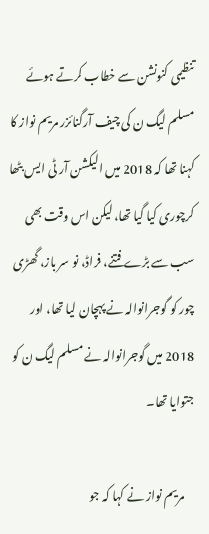تنظیمی کنونشن سے خطاب کرتے ہوئے مسلم لیگ ن کی چیف آرگنائزر مریم نواز کا کہنا تھا کہ 2018 میں الیکشن آر ٹی ایس بٹھا کرچوری کیا گیا تھا، لیکن اس وقت بھی سب سے بڑے فتنے، فراڈ، نو سر باز، گھڑی چور کو گوجرانوالہ نے پہچان لیا تھا، اور 2018 میں گوجرانوالہ نے مسلم لیگ ن کو جتوایا تھا۔

    مریم نواز نے کہا کہ جو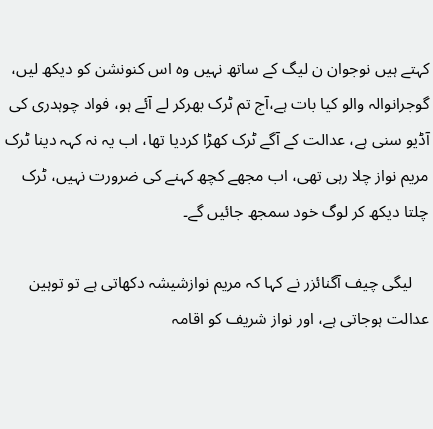کہتے ہیں نوجوان ن لیگ کے ساتھ نہیں وہ اس کنونشن کو دیکھ لیں، گوجرانوالہ والو کیا بات ہے،آج تم ٹرک بھرکر لے آئے ہو، فواد چوہدری کی آڈیو سنی ہے، عدالت کے آگے ٹرک کھڑا کردیا تھا، اب یہ نہ کہہ دینا ٹرک مریم نواز چلا رہی تھی، اب مجھے کچھ کہنے کی ضرورت نہیں، ٹرک چلتا دیکھ کر لوگ خود سمجھ جائیں گے۔

    لیگی چیف آگنائزر نے کہا کہ مریم نوازشیشہ دکھاتی ہے تو توہین عدالت ہوجاتی ہے، اور نواز شریف کو اقامہ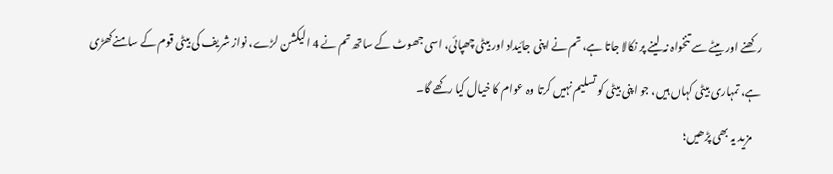رکھنے اور بیٹے سے تنخواہ نہ لینے پر نکالا جاتا ہے، تم نے اپنی جائیداد اور بیٹی چھپائی، اسی جھوٹ کے ساتھ تم نے 4 الیکشن لڑے، نواز شریف کی بیٹی قوم کے سامنےکھڑی ہے، تمہاری بیٹی کہاں ہیں، جو اپنی بیٹی کو تسلیم نہیں کرتا وہ عوام کا خیال کیا رکھے گا۔
    مزید یہ بھی پڑھیں؛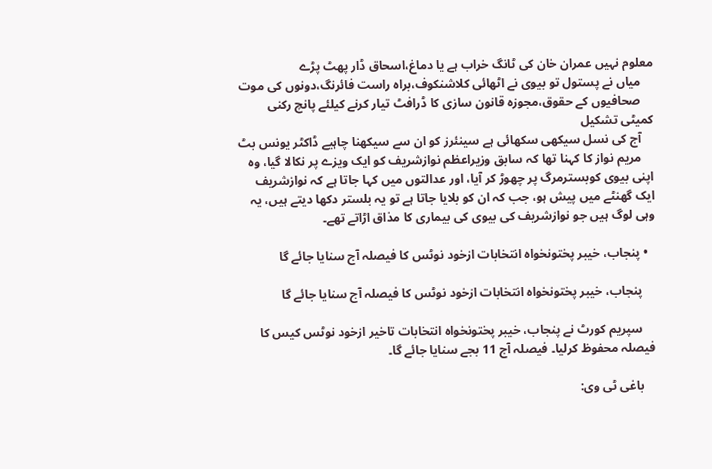معلوم نہیں عمران خان کی ٹانگ خراب ہے یا دماغ،اسحاق ڈار پھٹ پڑے
    میاں نے پستول تو بیوی نے اٹھائی کلاشنکوف،براہ راست فائرنگ،دونوں کی موت
    صحافیوں کے حقوق،مجوزہ قانون سازی کا ڈرافٹ تیار کرنے کیلئے پانچ رکنی کمیٹی تشکیل
    آج کی نسل سیکھی سکھائی ہے سینئرز کو ان سے سیکھنا چاہیے ڈاکٹر یونس بٹ
    مریم نواز کا کہنا تھا کہ سابق وزیراعظم نوازشریف کو ایک ویزے پر نکالا گیا، وہ اپنی بیوی کوبسترمرگ پر چھوڑ کر آیا، اور عدالتوں میں کہا جاتا ہے کہ نوازشریف ایک گھنٹے میں پیش ہو، جب کہ ان کو بلایا جاتا ہے تو یہ بلستر دکھا دیتے ہیں، یہ وہی لوگ ہیں جو نوازشریف کی بیوی کی بیماری کا مذاق اڑاتے تھے۔

  • پنجاب، خیبر پختونخواہ انتخابات ازخود نوٹس کا فیصلہ آج سنایا جائے گا

    پنجاب، خیبر پختونخواہ انتخابات ازخود نوٹس کا فیصلہ آج سنایا جائے گا

    سپریم کورٹ نے پنجاب، خیبر پختونخواہ انتخابات تاخیر ازخود نوٹس کیس کا فیصلہ محفوظ کرلیا۔ فیصلہ آج 11 بجے سنایا جائے گا۔

    باغی ٹی وی: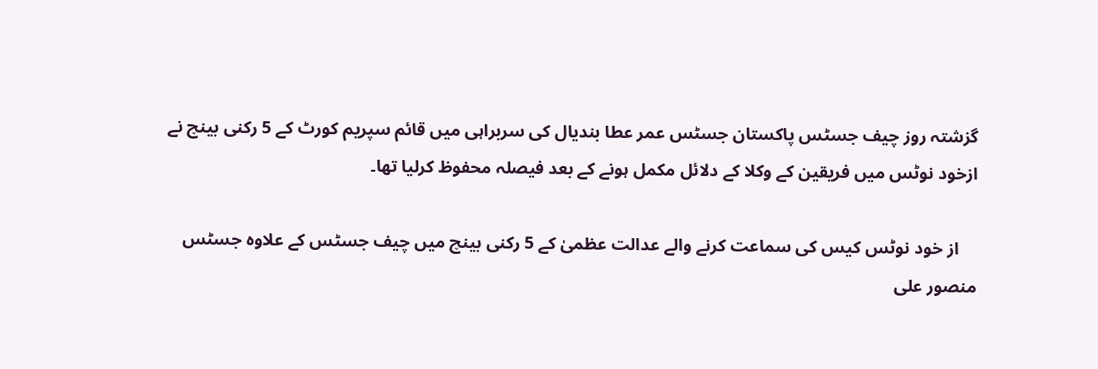گزشتہ روز چیف جسٹس پاکستان جسٹس عمر عطا بندیال کی سربراہی میں قائم سپریم کورٹ کے 5 رکنی بینچ نے ازخود نوٹس میں فریقین کے وکلا کے دلائل مکمل ہونے کے بعد فیصلہ محفوظ کرلیا تھا۔

    از خود نوٹس کیس کی سماعت کرنے والے عدالت عظمیٰ کے 5 رکنی بینچ میں چیف جسٹس کے علاوہ جسٹس منصور علی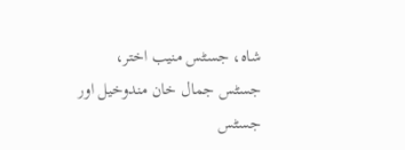شاہ، جسٹس منیب اختر، جسٹس جمال خان مندوخیل اور جسٹس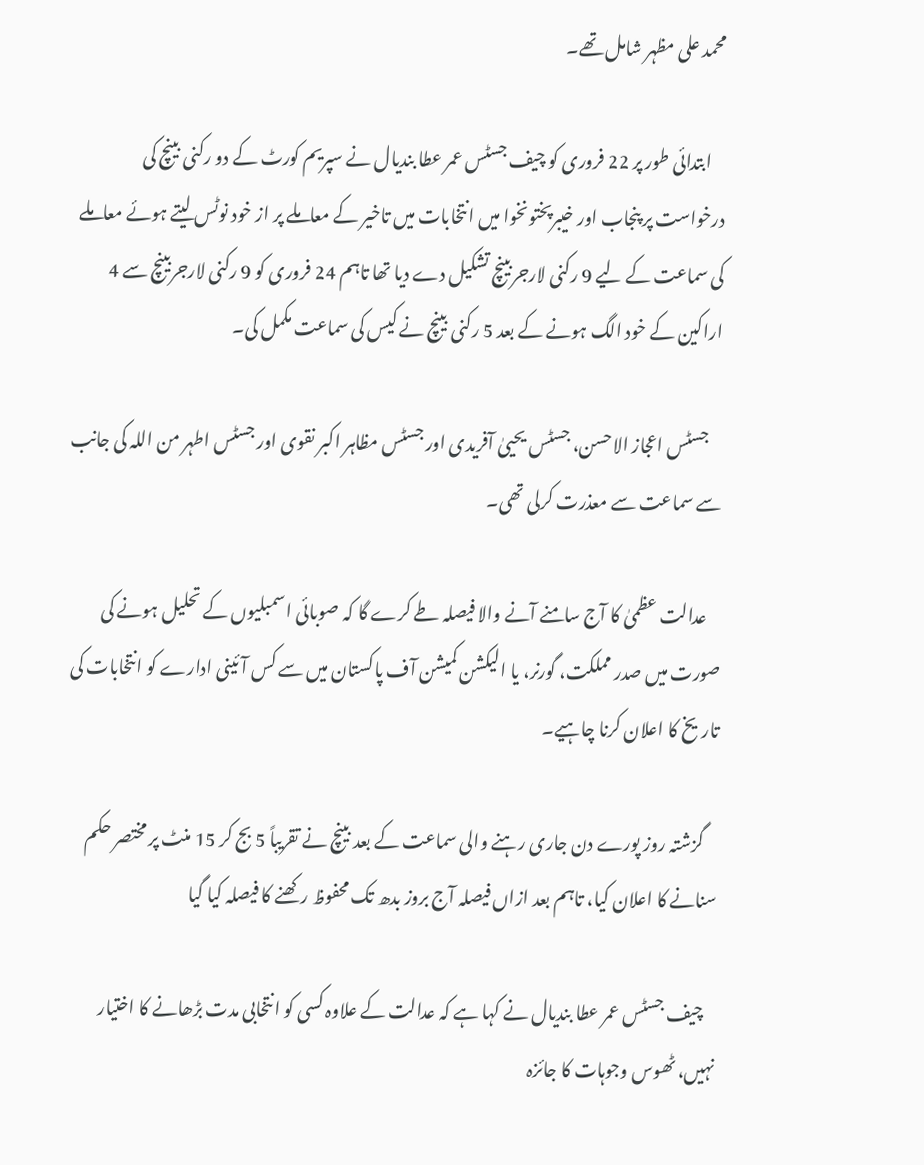محمد علی مظہر شامل تھے۔

    ابتدائی طور پر 22 فروری کو چیف جسٹس عمر عطا بندیال نے سپریم کورٹ کے دو رکنی بینچ کی درخواست پر پنجاب اور خیبرپختونخوا میں انتخابات میں تاخیر کے معاملے پر از خود نوٹس لیتے ہوئے معاملے کی سماعت کے لیے 9 رکنی لارجربینچ تشکیل دے دیا تھا تاہم 24 فروری کو 9 رکنی لارجربینچ سے 4 اراکین کے خود الگ ہونے کے بعد 5 رکنی بینچ نے کیس کی سماعت مکمل کی۔

    جسٹس اعجاز الاحسن، جسٹس یحییٰ آفریدی اور جسٹس مظاہر اکبر نقوی اور جسٹس اطہر من اللہ کی جانب سے سماعت سے معذرت کرلی تھی۔

    عدالت عظمیٰ کا آج سامنے آنے والا فیصلہ طے کرے گا کہ صوبائی اسمبلیوں کے تحلیل ہونے کی صورت میں صدر مملکت، گورنر، یا الیکشن کمیشن آف پاکستان میں سے کس آئینی ادارے کو انتخابات کی تاریخ کا اعلان کرنا چاہیے۔

    گزشتہ روز پورے دن جاری رہنے والی سماعت کے بعد بینچ نے تقریباً 5 بج کر 15 منٹ پر مختصر حکم سنانے کا اعلان کیا، تاہم بعد ازاں فیصلہ آج بروز بدھ تک محفوظ رکھنے کا فیصلہ کیا گیا

    چیف جسٹس عمر عطا بندیال نے کہا ہے کہ عدالت کے علاوہ کسی کو انتخابی مدت بڑھانے کا اختیار نہیں، ٹھوس وجوہات کا جائزہ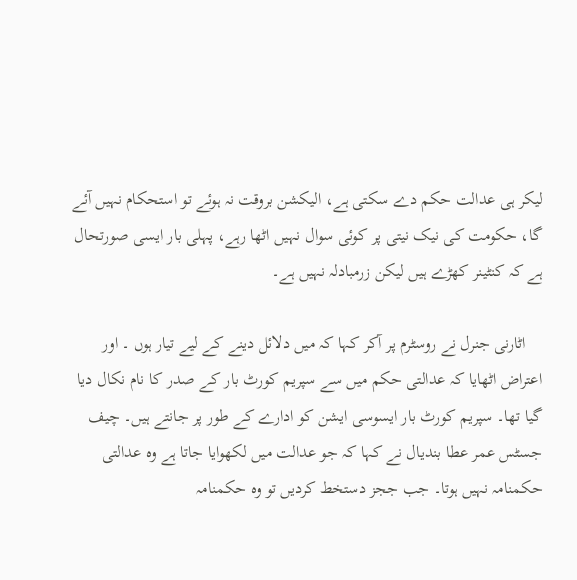لیکر ہی عدالت حکم دے سکتی ہے، الیکشن بروقت نہ ہوئے تو استحکام نہیں آئے گا، حکومت کی نیک نیتی پر کوئی سوال نہیں اٹھا رہے، پہلی بار ایسی صورتحال ہے کہ کنٹینر کھڑے ہیں لیکن زرمبادلہ نہیں ہے۔

    اٹارنی جنرل نے روسٹرم پر آکر کہا کہ میں دلائل دینے کے لیے تیار ہوں ۔ اور اعتراض اٹھایا کہ عدالتی حکم میں سے سپریم کورٹ بار کے صدر کا نام نکال دیا گیا تھا۔ سپریم کورٹ بار ایسوسی ایشن کو ادارے کے طور پر جانتے ہیں۔ چیف جسٹس عمر عطا بندیال نے کہا کہ جو عدالت میں لکھوایا جاتا ہے وہ عدالتی حکمنامہ نہیں ہوتا۔ جب ججز دستخط کردیں تو وہ حکمنامہ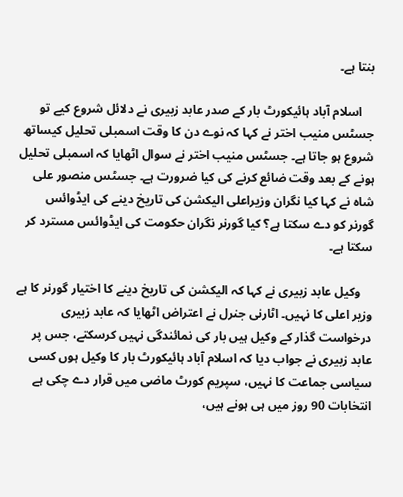بنتا ہے۔

    اسلام آباد ہائیکورٹ بار کے صدر عابد زبیری نے دلائل شروع کیے تو جسٹس منیب اختر نے کہا کہ نوے دن کا وقت اسمبلی تحلیل کیساتھ شروع ہو جاتا ہے۔ جسٹس منیب اختر نے سوال اٹھایا کہ اسمبلی تحلیل ہونے کے بعد وقت ضائع کرنے کی کیا ضرورت ہے۔ جسٹس منصور علی شاہ نے کہا کیا نگران وزیراعلی الیکشن کی تاریخ دینے کی ایڈوائس گورنر کو دے سکتا ہے؟ کیا گورنر نگران حکومت کی ایڈوائس مسترد کر سکتا ہے۔

    وکیل عابد زبیری نے کہا کہ الیکشن کی تاریخ دینے کا اختیار گورنر کا ہے وزیر اعلی کا نہیں۔ اٹارنی جنرل نے اعتراض اٹھایا کہ عابد زبیری درخواست گذار کے وکیل ہیں بار کی نمائندگی نہیں کرسکتے، جس پر عابد زبیری نے جواب دیا کہ اسلام آباد ہائیکورٹ بار کا وکیل ہوں کسی سیاسی جماعت کا نہیں، سپریم کورٹ ماضی میں قرار دے چکی ہے انتخابات 90 روز میں ہی ہونے ہیں،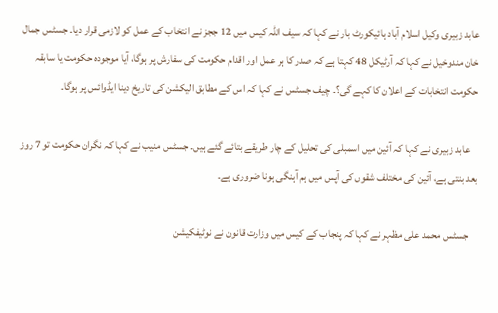عابد زبیری وکیل اسلام آباد ہائیکورٹ بار نے کہا کہ سیف اللہ کیس میں 12 ججز نے انتخاب کے عمل کو لازمی قرار دیا۔ جسٹس جمال خان مندوخیل نے کہا کہ آرٹیکل 48 کہتا ہے کہ صدر کا ہر عمل اور اقدام حکومت کی سفارش پر ہوگا، آیا موجودہ حکومت یا سابقہ حکومت انتخابات کے اعلان کا کہے گی؟۔ چیف جسٹس نے کہا کہ اس کے مطابق الیکشن کی تاریخ دینا ایڈوائس پر ہوگا۔

    عابد زبیری نے کہا کہ آئین میں اسمبلی کی تحلیل کے چار طریقے بتائے گئے ہیں۔ جسٹس منیب نے کہا کہ نگران حکومت تو 7 روز بعد بنتی ہے، آئین کی مختلف شقوں کی آپس میں ہم آہنگی ہونا ضروری ہے۔

    جسٹس محمد علی مظہر نے کہا کہ پنجاب کے کیس میں وزارت قانون نے نوٹیفکیشن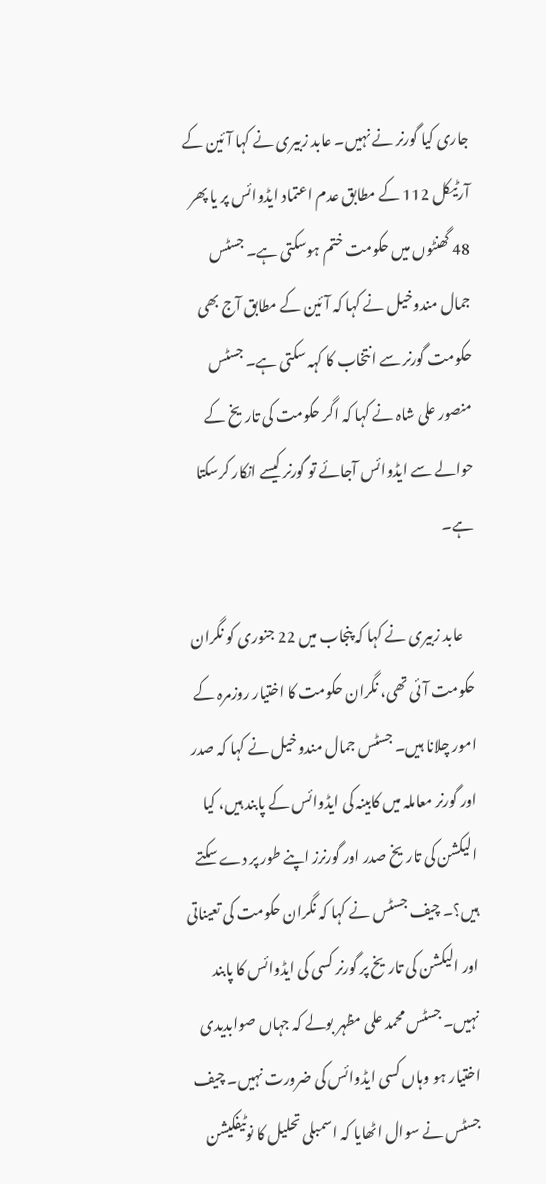جاری کیا گورنر نے نہیں۔ عابد زبیری نے کہا آئین کے آرٹیکل 112 کے مطابق عدم اعتماد ایڈوائس پر یا پھر 48 گھنٹوں میں حکومت ختم ہوسکتی ہے۔ جسٹس جمال مندوخیل نے کہا کہ آئین کے مطابق آج بھی حکومت گورنر سے انتخاب کا کہہ سکتی ہے۔ جسٹس منصور علی شاہ نے کہا کہ اگر حکومت کی تاریخ کے حوالے سے ایڈوائس آجائے تو گورنر کیسے انکار کرسکتا ہے۔

    عابد زبیری نے کہا کہ پنجاب میں 22 جنوری کو نگران حکومت آئی تھی، نگران حکومت کا اختیار روزمرہ کے امور چلانا ہیں۔ جسٹس جمال مندوخیل نے کہا کہ صدر اور گورنر معاملہ میں کابینہ کی ایڈوائس کے پابند ہیں، کیا الیکشن کی تاریخ صدر اور گورنرز اپنے طور پر دے سکتے ہیں؟۔ چیف جسٹس نے کہا کہ نگران حکومت کی تعیناتی اور الیکشن کی تاریخ پر گورنر کسی کی ایڈوائس کا پابند نہیں۔ جسٹس محمد علی مظہر بولے کہ جہاں صوابدیدی اختیار ہو وہاں کسی ایڈوائس کی ضرورت نہیں۔ چیف جسٹس نے سوال اٹھایا کہ اسمبلی تحلیل کا نوٹیفکیشن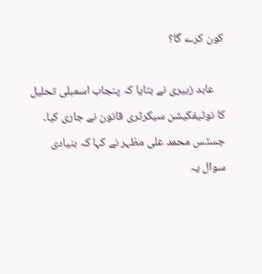کون کرے گا؟

    عابد زبیری نے بتایا کہ پنجاب اسمبلی تحلیل کا نوٹیفکیشن سیکرٹری قانون نے جاری کیا۔ جسٹس محمد علی مظہر نے کہا کہ بنیادی سوال یہ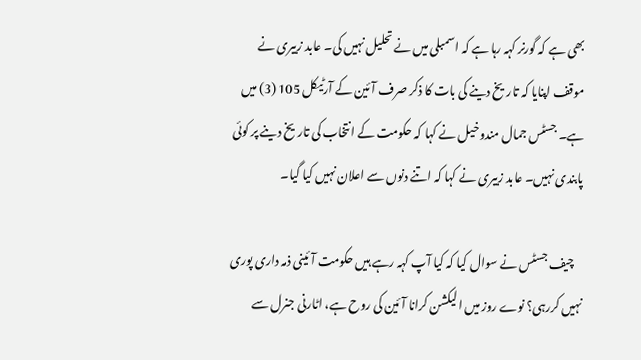بھی ہے کہ گورنر کہہ رہا ہے کہ اسمبلی میں نے تحلیل نہیں کی۔ عابد زبیری نے موقف اپنایا کہ تاریخ دینے کی بات کا ذکر صرف آئین کے آرٹیکل 105 (3) میں ہے۔ جسٹس جمال مندوخیل نے کہا کہ حکومت کے انتخاب کی تاریخ دینے پر کوئی پابندی نہیں۔ عابد زبیری نے کہا کہ اتنے دنوں سے اعلان نہیں کیا گیا۔

    چیف جسٹس نے سوال کیا کہ کیا آپ کہہ رہے ہیں حکومت آئینی ذمہ داری پوری نہیں کررہی؟ نوے روز میں الیکشن کرانا آئین کی روح ہے، اٹارنی جنرل سے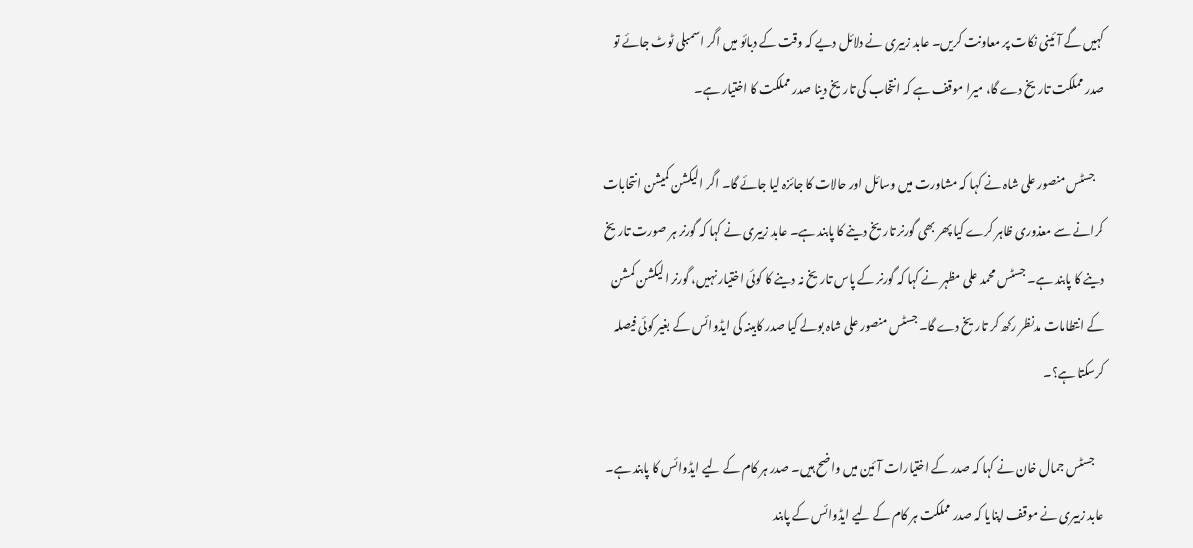کہیں گے آئینی نکات پر معاونت کریں۔ عابد زبیری نے دلائل دیے کہ وقت کے دبائو میں اگر اسمبلی ٹوٹ جائے تو صدر مملکت تاریخ دے گا، میرا موقف ہے کہ انتخاب کی تاریخ دینا صدر مملکت کا اختیار ہے۔

    جسٹس منصور علی شاہ نے کہا کہ مشاورت میں وسائل اور حالات کا جائزہ لیا جائے گا۔ اگر الیکشن کمیشن انتحابات کرانے سے معذوری ظاہر کرے کیا پھر بھی گورنر تاریخ دینے کا پابند ہے۔ عابد زبیری نے کہا کہ گورنر ہر صورت تاریخ دینے کا پابند ہے۔ جسٹس محمد علی مظہر نے کہا کہ گورنر کے پاس تاریخ نہ دینے کا کوئی اختیار نہیں، گورنر الیکشن کمشن کے انتطامات مدنظر رکھ کر تاریخ دے گا۔ جسٹس منصور علی شاہ بولے کیا صدر کابینہ کی ایڈوائس کے بغیر کوئی فیصلہ کرسکتا ہے؟۔

    جسٹس جمال خان نے کہا کہ صدر کے اختیارات آئین میں واضح ہیں۔ صدر ہر کام کے لیے ایڈوائس کا پابند ہے۔ عابد زبیری نے موقف اپنایا کہ صدر مملکت ہر کام کے لیے ایڈوائس کے پابند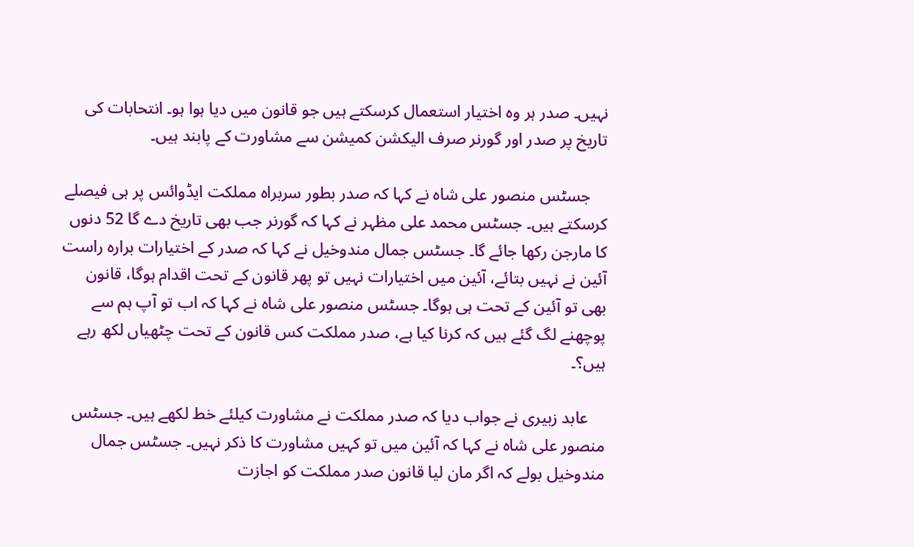نہیں۔ صدر ہر وہ اختیار استعمال کرسکتے ہیں جو قانون میں دیا ہوا ہو۔ انتحابات کی تاریخ پر صدر اور گورنر صرف الیکشن کمیشن سے مشاورت کے پابند ہیں۔

    جسٹس منصور علی شاہ نے کہا کہ صدر بطور سربراہ مملکت ایڈوائس پر ہی فیصلے کرسکتے ہیں۔ جسٹس محمد علی مظہر نے کہا کہ گورنر جب بھی تاریخ دے گا 52 دنوں کا مارجن رکھا جائے گا۔ جسٹس جمال مندوخیل نے کہا کہ صدر کے اختیارات برارہ راست آئین نے نہیں بتائے، آئین میں اختیارات نہیں تو پھر قانون کے تحت اقدام ہوگا، قانون بھی تو آئین کے تحت ہی ہوگا۔ جسٹس منصور علی شاہ نے کہا کہ اب تو آپ ہم سے پوچھنے لگ گئے ہیں کہ کرنا کیا ہے، صدر مملکت کس قانون کے تحت چٹھیاں لکھ رہے ہیں؟۔

    عابد زبیری نے جواب دیا کہ صدر مملکت نے مشاورت کیلئے خط لکھے ہیں۔ جسٹس منصور علی شاہ نے کہا کہ آئین میں تو کہیں مشاورت کا ذکر نہیں۔ جسٹس جمال مندوخیل بولے کہ اگر مان لیا قانون صدر مملکت کو اجازت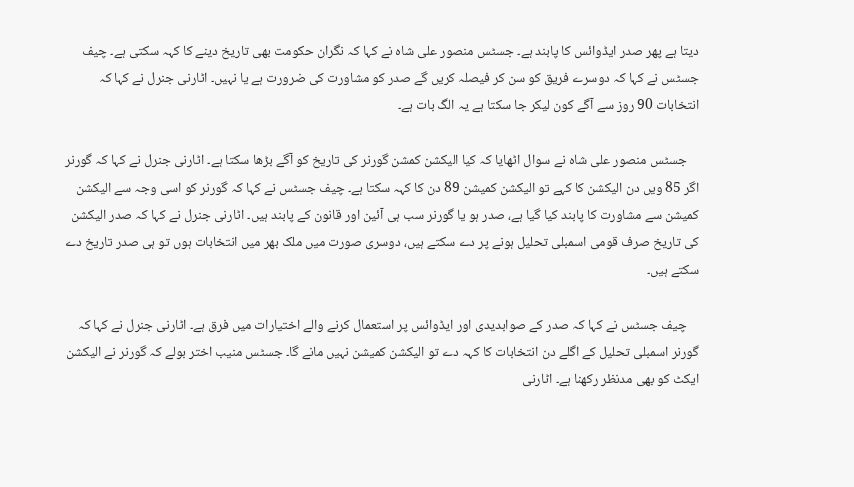دیتا ہے پھر صدر ایڈوائس کا پابند ہے۔ جسٹس منصور علی شاہ نے کہا کہ نگران حکومت بھی تاریخ دینے کا کہہ سکتی ہے۔ چیف جسٹس نے کہا کہ دوسرے فریق کو سن کر فیصلہ کریں گے صدر کو مشاورت کی ضرورت ہے یا نہیں۔ اٹارنی جنرل نے کہا کہ انتخابات 90 روز سے آگے کون لیکر جا سکتا ہے یہ الگ بات ہے۔

    جسٹس منصور علی شاہ نے سوال اٹھایا کہ کیا الیکشن کمشن گورنر کی تاریخ کو آگے بڑھا سکتا ہے۔ اٹارنی جنرل نے کہا کہ گورنر اگر 85 ویں دن الیکشن کا کہے تو الیکشن کمیشن 89 دن کا کہہ سکتا ہے۔ چیف جسٹس نے کہا کہ گورنر کو اسی وجہ سے الیکشن کمیشن سے مشاورت کا پابند کیا گیا ہے، صدر ہو یا گورنر سب ہی آئین اور قانون کے پابند ہیں۔ اٹارنی جنرل نے کہا کہ صدر الیکشن کی تاریخ صرف قومی اسمبلی تحلیل ہونے پر دے سکتے ہیں، دوسری صورت میں ملک بھر میں انتخابات ہوں تو ہی صدر تاریخ دے سکتے ہیں۔

    چیف جسٹس نے کہا کہ صدر کے صوابدیدی اور ایڈوائس پر استعمال کرنے والے اختیارات میں فرق ہے۔ اٹارنی جنرل نے کہا کہ گورنر اسمبلی تحلیل کے اگلے دن انتخابات کا کہہ دے تو الیکشن کمیشن نہیں مانے گا۔ جسٹس منیب اختر بولے کہ گورنر نے الیکشن ایکٹ کو بھی مدنظر رکھنا ہے۔ اٹارنی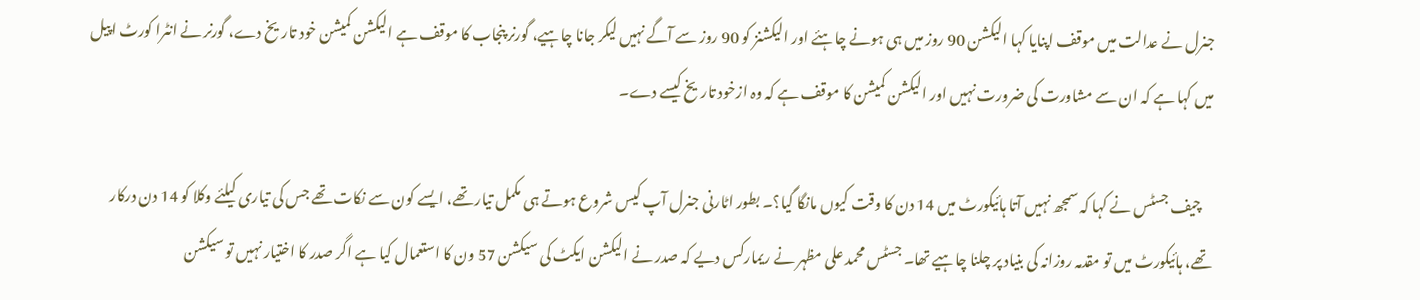جنرل نے عدالت میں موقف اپنایا کہا الیکشن 90 روز میں ہی ہونے چاہئے اور الیکشنز کو 90 روز سے آگے نہیں لیکر جانا چاہیے، گورنر پنجاب کا موقف ہے الیکشن کمیشن خود تاریخ دے، گورنر نے انٹرا کورٹ اپیل میں کہا ہے کہ ان سے مشاورت کی ضرورت نہیں اور الیکشن کمیشن کا موقف ہے کہ وہ ازخود تاریخ کیسے دے۔

    چیف جسٹس نے کہا کہ سمجھ نہیں آتا ہائیکورٹ میں 14 دن کا وقت کیوں مانگا گیا؟۔ بطور اٹارنی جنرل آپ کیس شروع ہوتے ہی مکمل تیار تھے، ایسے کون سے نکات تھے جس کی تیاری کیلئے وکلا کو 14 دن درکار تھے، ہائیکورٹ میں تو مقدمہ روزانہ کی بنیاد پر چلنا چاہیے تھا۔ جسٹس محمد علی مظہر نے ریمارکس دیے کہ صدر نے الیکشن ایکٹ کی سیکشن 57 ون کا استعمال کیا ہے اگر صدر کا اختیار نہیں تو سیکشن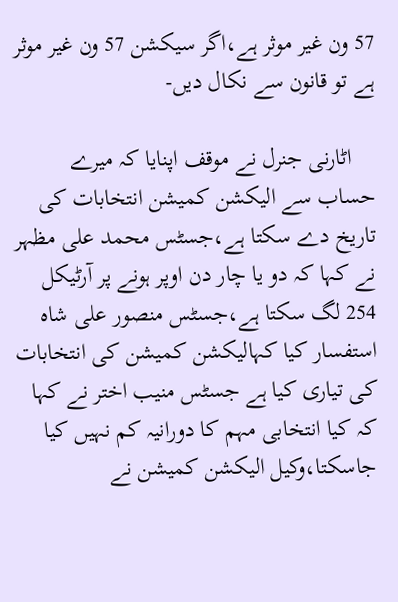57 ون غیر موثر ہے،اگر سیکشن 57 ون غیر موثر ہے تو قانون سے نکال دیں-

    اٹارنی جنرل نے موقف اپنایا کہ میرے حساب سے الیکشن کمیشن انتخابات کی تاریخ دے سکتا ہے،جسٹس محمد علی مظہر نے کہا کہ دو یا چار دن اوپر ہونے پر آرٹیکل 254 لگ سکتا ہے،جسٹس منصور علی شاہ استفسار کیا کہالیکشن کمیشن کی انتخابات کی تیاری کیا ہے جسٹس منیب اختر نے کہا کہ کیا انتخابی مہم کا دورانیہ کم نہیں کیا جاسکتا،وکیل الیکشن کمیشن نے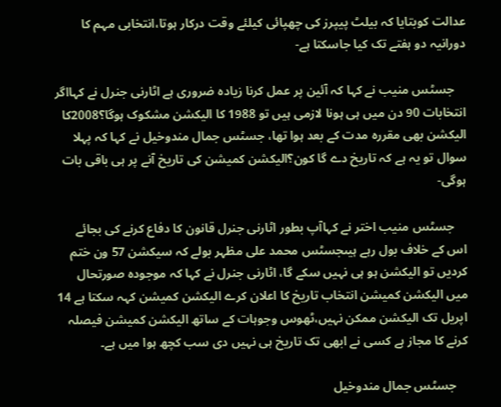عدالت کوبتایا کہ بیلٹ پیپرز کی چھپائی کیلئے وقت درکار ہوتا،انتخابی مہم کا دورانیہ دو ہفتے تک کیا جاسکتا ہے-

    جسٹس منیب نے کہا کہ آئین پر عمل کرنا زیادہ ضروری ہے اٹارنی جنرل نے کہااگر انتخابات 90 دن میں ہی ہونا لازمی ہیں تو 1988 کا الیکشن مشکوک ہوگا؟2008کا الیکشن بھی مقررہ مدت کے بعد ہوا تھا، جسٹس جمال مندوخیل نے کہا کہ پہلا سوال تو یہ ہے کہ تاریخ دے گا کون؟الیکشن کمیشن کی تاریخ آنے پر ہی باقی بات ہوگی-

    جسٹس منیب اختر نے کہاآپ بطور اٹارنی جنرل قانون کا دفاع کرنے کی بجائے اس کے خلاف بول رہے ہیںجسٹس محمد علی مظہر بولے کہ سیکشن 57 ون ختم کردیں تو الیکشن ہو ہی نہیں سکے گا، اٹارنی جنرل نے کہا کہ موجودہ صورتحال میں الیکشن کمیشن انتخاب تاریخ کا اعلان کرے الیکشن کمیشن کہہ سکتا ہے 14 اپریل تک الیکشن ممکن نہیں،ٹھوس وجوہات کے ساتھ الیکشن کمیشن فیصلہ کرنے کا مجاز ہے کسی نے ابھی تک تاریخ ہی نہیں دی سب کچھ ہوا میں ہے۔

    جسٹس جمال مندوخیل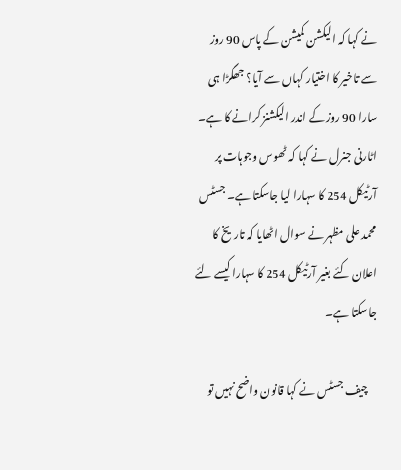نے کہا کہ الیکشن کمیشن کے پاس 90 روز سے تاخیر کا اختیار کہاں سے آیا؟ جھگڑا ہی سارا 90 روز کے اندر الیکشنز کرانے کا ہے۔ اٹارنی جنرل نے کہا کہ ٹھوس وجوہات پر آرٹیکل 254 کا سہارا لیا جاسکتا ہے۔ جسٹس محمد علی مظہر نے سوال اٹھایا کہ تاریخ کا اعلان کئے بغیر آرٹیکل 254 کا سہارا کیسے لئے جاسکتا ہے۔

    چیف جسٹس نے کہا قانون واضح نہیں تو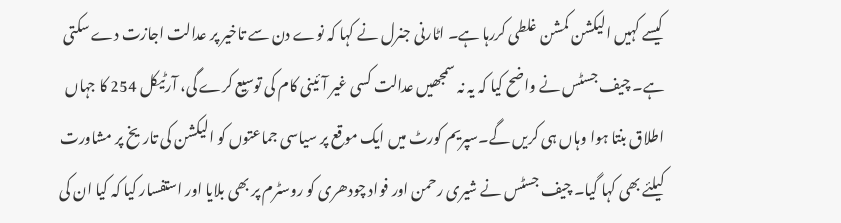کیسے کہیں الیکشن کمشن غلطی کررہا ہے۔ اٹارنی جنرل نے کہا کہ نوے دن سے تاخیر پر عدالت اجازت دے سکتی ہے۔ چیف جسٹس نے واضح کیا کہ یہ نہ سمجھیں عدالت کسی غیر آئینی کام کی توسیع کرے گی، آرٹیکل 254 کا جہاں اطلاق بنتا ہوا وہاں ہی کریں گے۔سپریم کورٹ میں ایک موقع پر سیاسی جماعتوں کو الیکشن کی تاریخ پر مشاورت کیلئے بھی کہا گیا۔ چیف جسٹس نے شیری رحمن اور فواد چودھری کو روسٹرم پر بھی بلایا اور استفسار کیا کہ کیا ان کی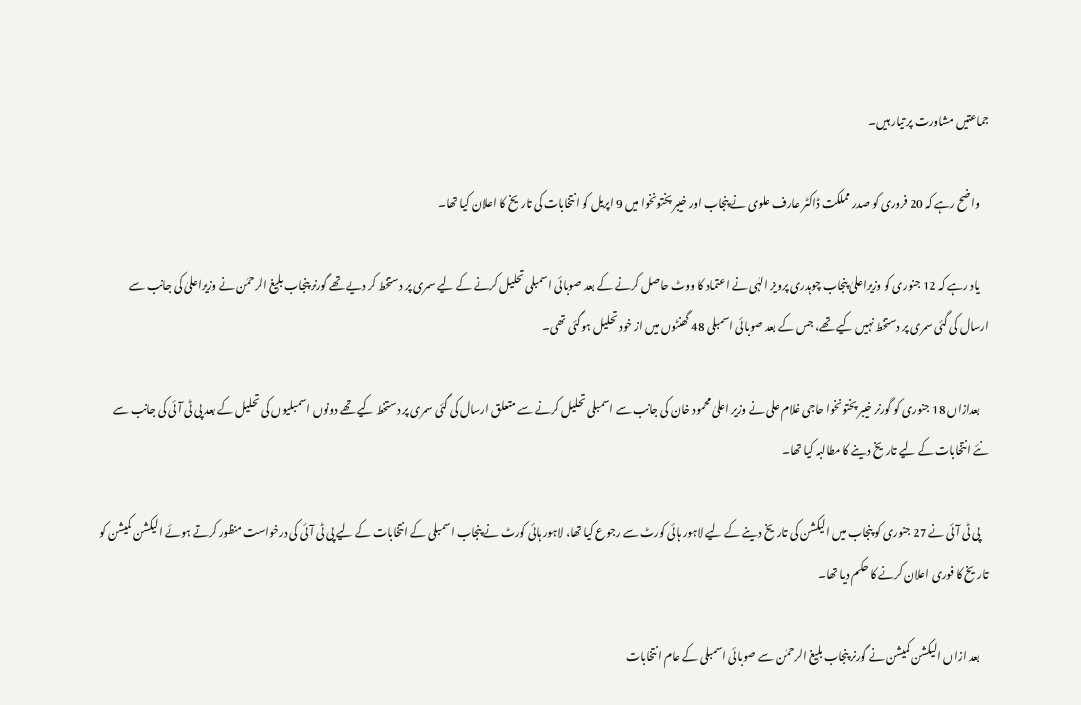جماعتیں مشاورت پر تیار ہیں۔

    واضح رہے کہ 20 فروری کو صدر مملکت ڈاکٹر عارف علوی نے پنجاب اور خیبر پختونخوا میں 9 اپریل کو انتخابات کی تاریخ کا اعلان کیا تھا۔

    یاد رہے کہ 12 جنوری کو وزیراعلیٰ پنجاب چوہدری پرویز الہٰی نے اعتماد کا ووٹ حاصل کرنے کے بعد صوبائی اسمبلی تحلیل کرنے کے لیے سمری پر دستخط کر دیے تھے گورنر پنجاب بلیغ الرحمٰن نے وزیراعلیٰ کی جانب سے ارسال کی گئی سمری پر دستخط نہیں کیے تھے، جس کے بعد صوبائی اسمبلی 48 گھنٹوں میں از خود تحلیل ہوگئی تھی۔

    بعدازاں 18 جنوری کو گورنر خیبر پختونخوا حاجی غلام علی نے وزیر اعلیٰ محمود خان کی جانب سے اسمبلی تحلیل کرنے سے متعلق ارسال کی گئی سمری پر دستخط کیے تھے دونوں اسمبلیوں کی تحلیل کے بعد پی ٹی آئی کی جانب سے نئے انتخابات کے لیے تاریخ دینے کا مطالبہ کیا تھا۔

    پی ٹی آئی نے 27 جنوری کو پنجاب میں الیکشن کی تاریخ دینے کے لیے لاہور ہائی کورٹ سے رجوع کیا تھا، لاہور ہائی کورٹ نے پنجاب اسمبلی کے انتخابات کے لیے پی ٹی آئی کی درخواست منظور کرتے ہوئے الیکشن کمیشن کو تاریخ کا فوری اعلان کرنے کا حکم دیا تھا۔

    بعد ازاں الیکشن کمیشن نے گورنر پنجاب بلیغ الرحمٰن سے صوبائی اسمبلی کے عام انتخابات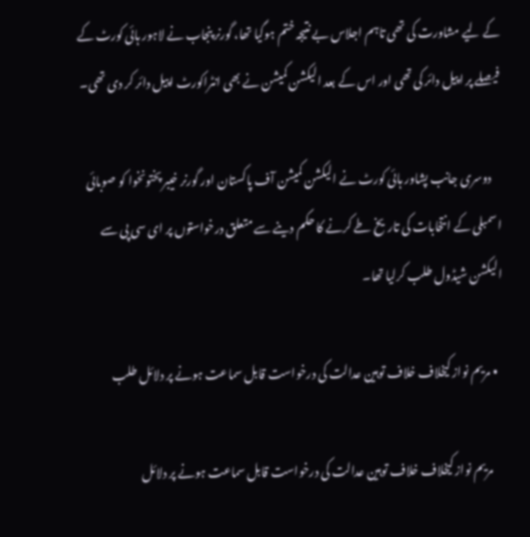کے لیے مشاورت کی تھی تاہم اجلاس بے نتیجہ ختم ہوگیا تھا، گورنر پنجاب نے لاہور ہائی کورٹ کے فیصلے پر اپیل دائر کی تھی اور اس کے بعد الیکشن کمیشن نے بھی انٹراکورٹ اپیل دائر کر دی تھی۔

    دوسری جانب پشاور ہائی کورٹ نے الیکشن کمیشن آف پاکستان اور گورنر خیبر پختونخوا کو صوبائی اسمبلی کے انتخابات کی تاریخ طے کرنے کا حکم دینے سے متعلق درخواستوں پر ای سی پی سے الیکشن شیڈول طلب کرلیا تھا۔

  • مریم نواز کیخلاف خلاف توہین عدالت کی درخواست قابل سماعت ہونے پر دلائل طلب

    مریم نواز کیخلاف خلاف توہین عدالت کی درخواست قابل سماعت ہونے پر دلائل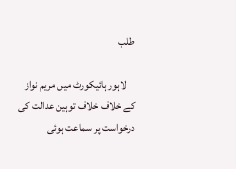طلب

    لاہور ہائیکورٹ میں مریم نواز کے خلاف خلاف توہین عدالت کی درخواست پر سماعت ہوئی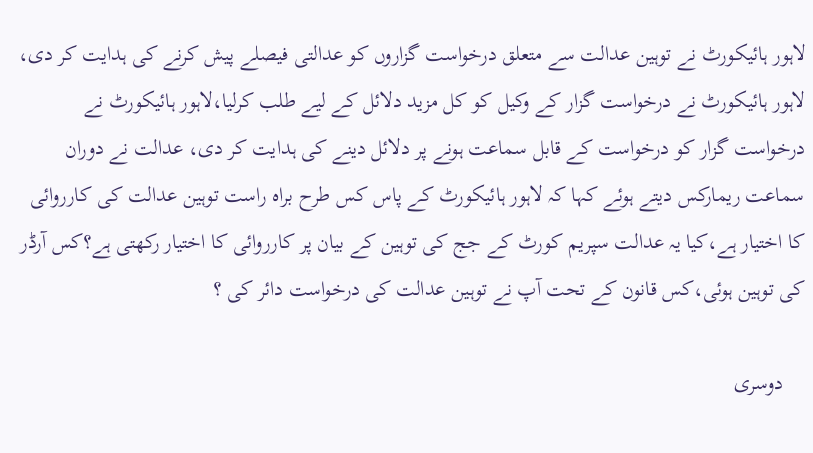لاہور ہائیکورٹ نے توہین عدالت سے متعلق درخواست گزاروں کو عدالتی فیصلے پیش کرنے کی ہدایت کر دی، لاہور ہائیکورٹ نے درخواست گزار کے وکیل کو کل مزید دلائل کے لیے طلب کرلیا،لاہور ہائیکورٹ نے درخواست گزار کو درخواست کے قابل سماعت ہونے پر دلائل دینے کی ہدایت کر دی، عدالت نے دوران سماعت ریمارکس دیتے ہوئے کہا کہ لاہور ہائیکورٹ کے پاس کس طرح براہ راست توہین عدالت کی کارروائی کا اختیار ہے،کیا یہ عدالت سپریم کورٹ کے جج کی توہین کے بیان پر کارروائی کا اختیار رکھتی ہے؟کس آرڈر کی توہین ہوئی،کس قانون کے تحت آپ نے توہین عدالت کی درخواست دائر کی ؟

    دوسری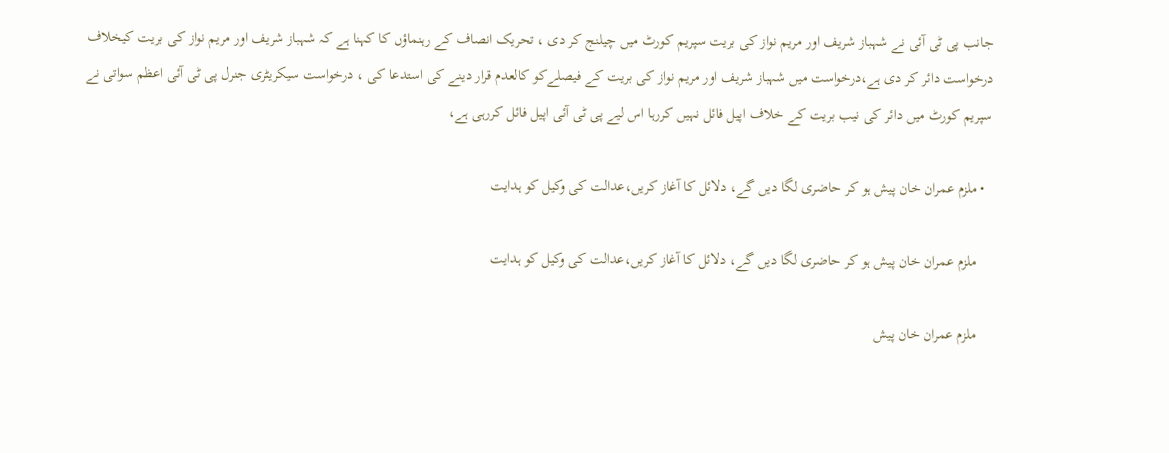جانب پی ٹی آئی نے شہباز شریف اور مریم نواز کی بریت سپریم کورٹ میں چیلنج کر دی ، تحریک انصاف کے رہنماؤں کا کہنا ہے کہ شہباز شریف اور مریم نواز کی بریت کیخلاف درخواست دائر کر دی ہے،درخواست میں شہباز شریف اور مریم نواز کی بریت کے فیصلےکو کالعدم قرار دینے کی استدعا کی ، درخواست سیکریٹری جنرل پی ٹی آئی اعظم سواتی نے سپریم کورٹ میں دائر کی نیب بریت کے خلاف اپیل فائل نہیں کررہا اس لیے پی ٹی آئی اپیل فائل کررہی ہے،

  • ملزم عمران خان پیش ہو کر حاضری لگا دیں گے، دلائل کا آغاز کریں،عدالت کی وکیل کو ہدایت

    ملزم عمران خان پیش ہو کر حاضری لگا دیں گے، دلائل کا آغاز کریں،عدالت کی وکیل کو ہدایت

    ملزم عمران خان پیش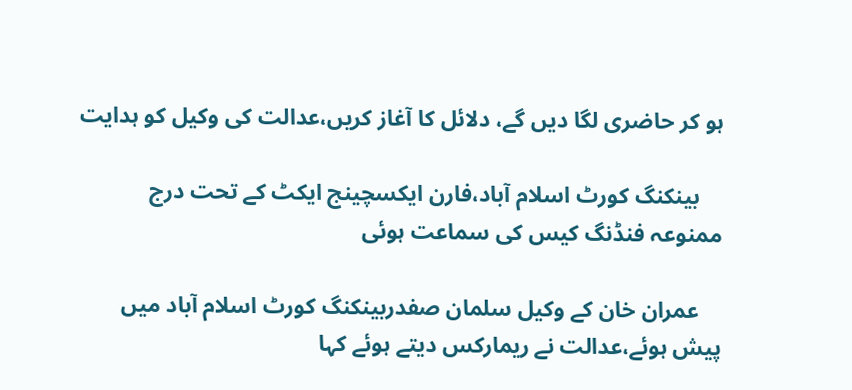ہو کر حاضری لگا دیں گے، دلائل کا آغاز کریں،عدالت کی وکیل کو ہدایت

    بینکنگ کورٹ اسلام آباد،فارن ایکسچینج ایکٹ کے تحت درج ممنوعہ فنڈنگ کیس کی سماعت ہوئی

    عمران خان کے وکیل سلمان صفدربینکنگ کورٹ اسلام آباد میں پیش ہوئے،عدالت نے ریمارکس دیتے ہوئے کہا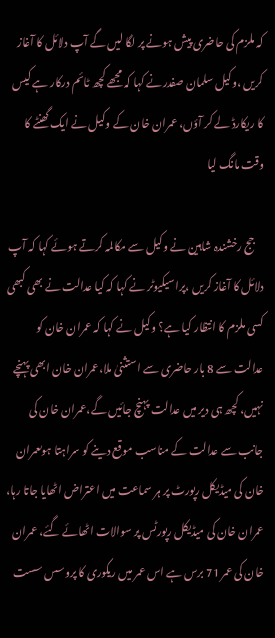کہ ملزم کی حاضری پیش ہونے پر لگا لیں گے آپ دلائل کا آغاز کریں ،وکیل سلمان صفدرنے کہا کہ مجھے کچھ ٹائم درکار ہے کیس کا ریکارڈ لے کر آؤں، عمران خان کے وکیل نے ایک گھنٹے کا وقت مانگ لیا

    جج رخشندہ شاہین نے وکیل سے مکالمہ کرتے ہوئے کہا کہ آپ دلائل کا آغاز کریں ،پراسیکیوٹر نے کہا کہ کیا عدالت نے بھی کبھی کسی ملزم کا انتظار کیا ہے؟ وکیل نے کہا کہ عمران خان کو عدالت سے 8 بار حاضری سے استثنیٰ ملا،عمران خان ابھی پہنچے نہیں، کچھ ہی دیر میں عدالت پہنچ جائیں گے،عمران خان کی جانب سے عدالت کے مناسب موقع دینے کو سراہتا ہوںعمران خان کی میڈیکل رپورٹ پر ہر سماعت میں اعتراض اٹھایا جاتا رہا، عمران خان کی میڈیکل رپورٹس پر سوالات اٹھائے گئے، عمران خان کی عمر 71 برس ہے اس عمر میں ریکوری کا پروسس سست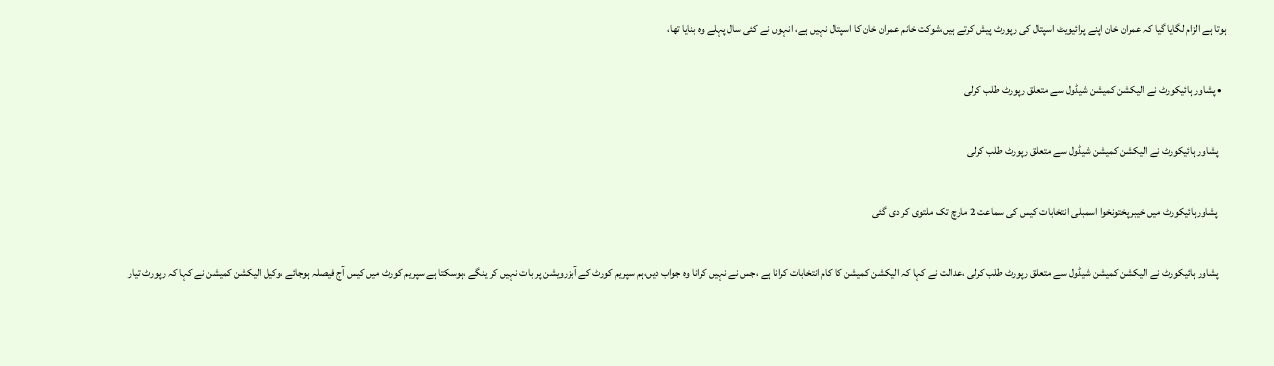ہوتا ہے الزام لگایا گیا کہ عمران خان اپنے پرائیویٹ اسپتال کی رپورٹ پیش کرتے ہیں،شوکت خانم عمران خان کا اسپتال نہیں ہے، انہوں نے کئی سال پہلے وہ بنایا تھا،

  • پشاور ہائیکورٹ نے الیکشن کمیشن شیڈول سے متعلق رپورٹ طلب کرلی

    پشاور ہائیکورٹ نے الیکشن کمیشن شیڈول سے متعلق رپورٹ طلب کرلی

    پشاورہائیکورٹ میں خیبرپختونخوا اسمبلی انتخابات کیس کی سماعت 2 مارچ تک ملتوی کر دی گئی

    پشاور ہائیکورٹ نے الیکشن کمیشن شیڈول سے متعلق رپورٹ طلب کرلی ،عدالت نے کہا کہ الیکشن کمیشن کا کام انتخابات کرانا ہے ،جس نے نہیں کرانا وہ جواب دیں،ہم سپریم کورٹ کے آبزرویشن پر بات نہیں کر ینگے ،ہوسکتا ہے سپریم کورٹ میں کیس آج فیصلہ ہوجائے ،وکیل الیکشن کمیشن نے کہا کہ رپورٹ تیار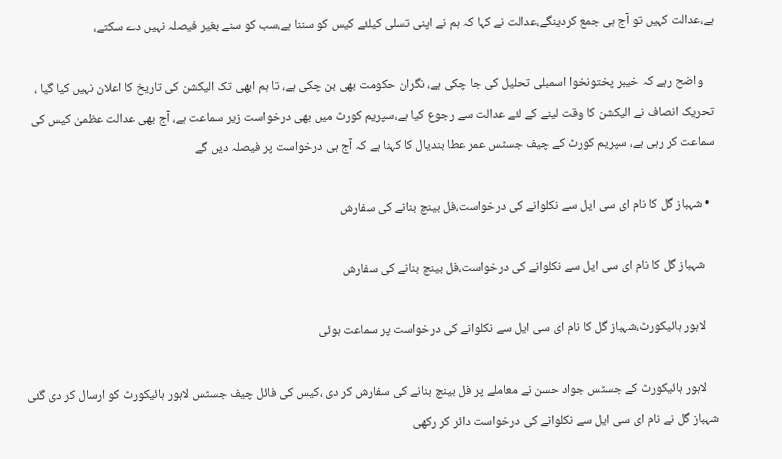ہے،عدالت کہیں تو آج ہی جمع کردینگے،عدالت نے کہا کہ ہم نے اپنی تسلی کیلئے کیس کو سننا ہے،سب کو سنے بغیر فیصلہ نہیں دے سکتے،

    واضح رہے کہ خیبر پختونخوا اسمبلی تحلیل کی جا چکی ہے، نگران حکومت بھی بن چکی ہے، تا ہم ابھی تک الیکشن کی تاریخ کا اعلان نہیں کیا گیا ، تحریک انصاف نے الیکشن کا وقت لینے کے لئے عدالت سے رجوع کیا ہے،سپریم کورٹ میں بھی درخواست زیر سماعت ہے، آج بھی عدالت عظمیٰ کیس کی سماعت کر رہی ہے، سپریم کورٹ کے چیف جسٹس عمر عطا بندیال کا کہنا ہے کہ آج ہی درخواست پر فیصلہ دیں گے

  • شہباز گل کا نام ای سی ایل سے نکلوانے کی درخواست،فل بینچ بنانے کی سفارش

    شہباز گل کا نام ای سی ایل سے نکلوانے کی درخواست،فل بینچ بنانے کی سفارش

    لاہور ہائیکورٹ،شہباز گل کا نام ای سی ایل سے نکلوانے کی درخواست پر سماعت ہوئی

    لاہور ہائیکورٹ کے جسٹس جواد حسن نے معاملے پر فل بینچ بنانے کی سفارش کر دی ،کیس کی فائل چیف جسٹس لاہور ہائیکورٹ کو ارسال کر دی گئی شہباز گل نے نام ای سی ایل سے نکلوانے کی درخواست دائر کر رکھی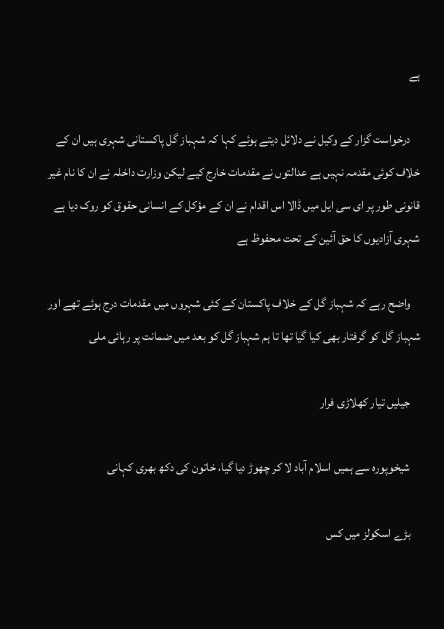ہے

    درخواست گزار کے وکیل نے دلائل دیتے ہوئے کہا کہ شہباز گل پاکستانی شہری ہیں ان کے خلاف کوئی مقدمہ نہیں ہے عدالتوں نے مقدمات خارج کیے لیکن وزارت داخلہ نے ان کا نام غیر قانونی طور پر ای سی ایل میں ڈالا اس اقدام نے ان کے مؤکل کے انسانی حقوق کو روک دیا ہے شہری آزادیوں کا حق آئین کے تحت محفوظ ہے

    واضح رہے کہ شہباز گل کے خلاف پاکستان کے کئی شہروں میں مقدمات درج ہوئے تھے اور شہباز گل کو گرفتار بھی کیا گیا تھا تا ہم شہباز گل کو بعد میں ضمانت پر رہائی ملی

    جیلیں تیار کھلاڑی فرار

    شیخوپورہ سے ہمیں اسلام آباد لا کر چھوڑ دیا گیا، خاتون کی دکھ بھری کہانی

    بڑے اسکولز میں کس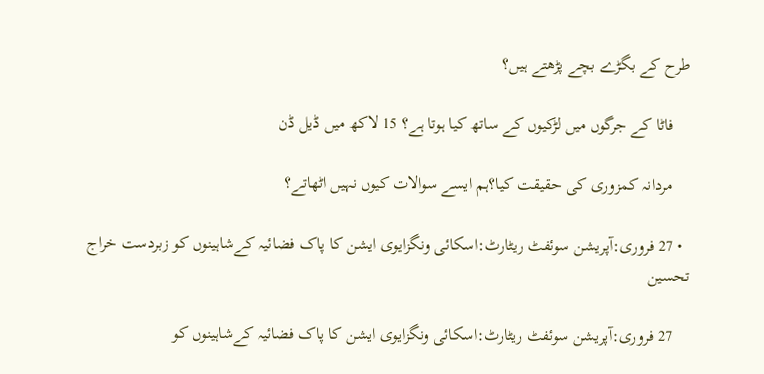طرح کے بگڑے بچے پڑھتے ہیں؟

    فاٹا کے جرگوں میں لڑکیوں کے ساتھ کیا ہوتا ہے؟ 15 لاکھ میں ڈیل ڈن

    مردانہ کمزوری کی حقیقت کیا؟ہم ایسے سوالات کیوں نہیں اٹھاتے؟

  • 27 فروری:آپریشن سوئفٹ ریٹارٹ:اسکائی ونگزایوی ايشن کا پاک فضائیہ کےشاہینوں کو زبردست خراج تحسین

    27 فروری:آپریشن سوئفٹ ریٹارٹ:اسکائی ونگزایوی ايشن کا پاک فضائیہ کےشاہینوں کو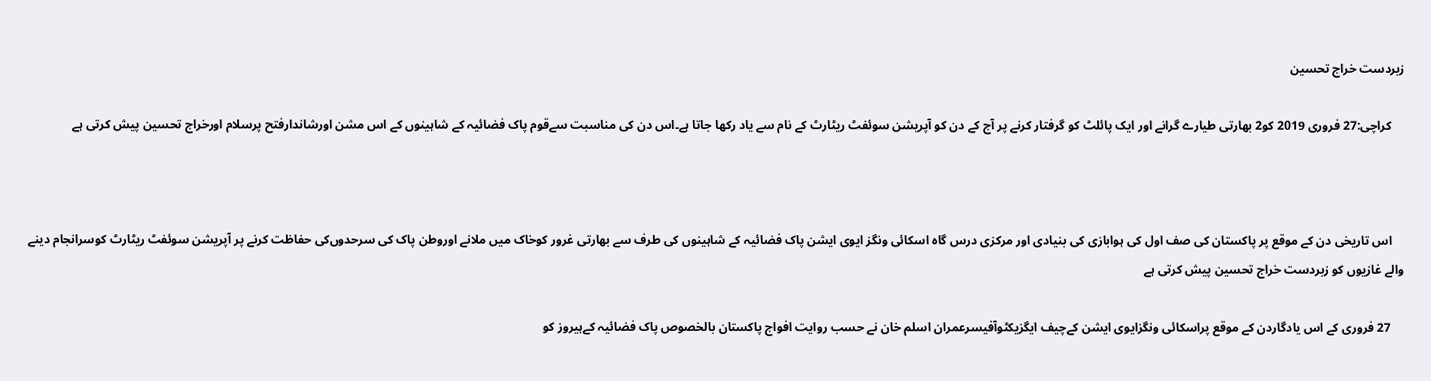زبردست خراج تحسین

    کراچی:27 فروری 2019 کو2 بھارتی طیارے گرانے اور ایک پائلٹ کو گرفتار کرنے پر آج کے دن کو آپریشن سوئفٹ ریٹارٹ کے نام سے یاد رکھا جاتا ہے۔اس دن کی مناسبت سےقوم پاک فضائیہ کے شاہینوں کے اس مشن اورشاندارفتح پرسلام اورخراج تحسین پیش کرتی ہے



    اس تاریخی دن کے موقع پر پاکستان کی صف اول کی ہوابازی کی بنیادی اور مرکزی درس گاہ اسکائی ونگز ایوی ايشن پاک فضائیہ کے شاہینوں کی طرف سے بھارتی غرور کوخاک میں ملانے اوروطن پاک کی سرحدوں‌کی حفاظت کرنے پر آپریشن سوئفٹ ریٹارٹ کوسرانجام دینے والے غازیوں کو زبردست خراج تحسین پیش کرتی ہے

    27 فروری کے اس یادگاردن کے موقع پراسکائی ونگزایوی ایشن کےچیف ایگزیکٹوآفیسرعمران اسلم خان نے حسب روایت افواج پاکستان بالخصوص پاک فضائیہ کےہیروز کو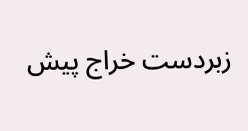زبردست خراج پیش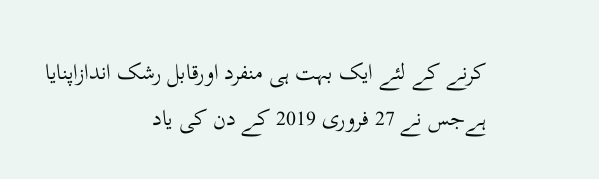کرنے کے لئے ایک بہت ہی منفرد اورقابل رشک اندازاپنایا ہےجس نے 27 فروری 2019 کے دن کی یاد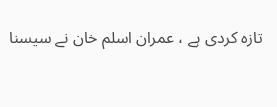تازہ کردی ہے ، عمران اسلم خان نے سیسنا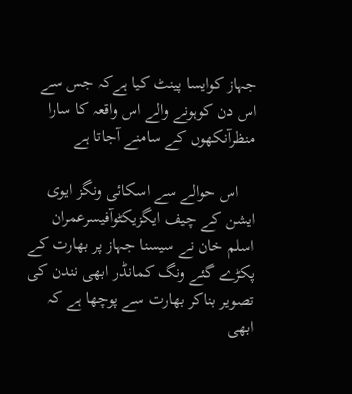جہاز کوایسا پینٹ کیا ہےکہ جس سے اس دن کوہونے والے اس واقعہ کا سارا منظرآنکھوں کے سامنے آجاتا ہے

    اس حوالے سے اسکائی ونگز ایوی ایشن کے چیف ایگزیکٹوآفیسرعمران اسلم خان نے سیسنا جہاز پر بھارت کے پکڑے گئے ونگ کمانڈر ابھی نندن کی تصویر بناکر بھارت سے پوچھا ہے کہ ابھی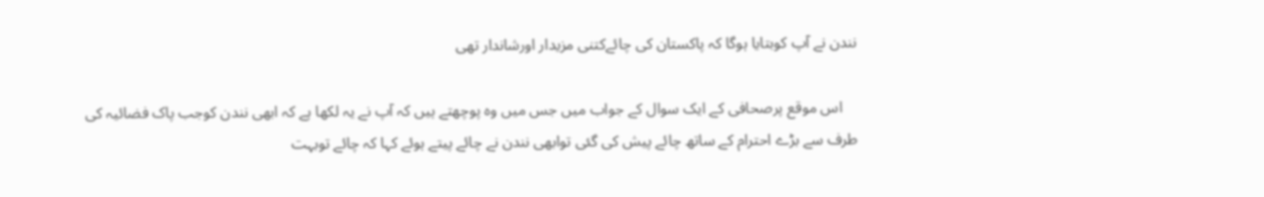نندن نے آپ کوبتایا ہوگا کہ پاکستان کی چائےکتنی مزیدار اورشاندار تھی

    اس موقع پرصحافی کے ایک سوال کے جواب میں جس میں وہ پوچھتے ہیں کہ آپ نے یہ لکھا ہے کہ ابھی نندن کوجب پاک فضائیہ کی طرف سے بڑے احترام کے ساتھ چائے پیش کی گئی توابھی نندن نے چائے پیتے ہوئے کہا کہ چائے توبہت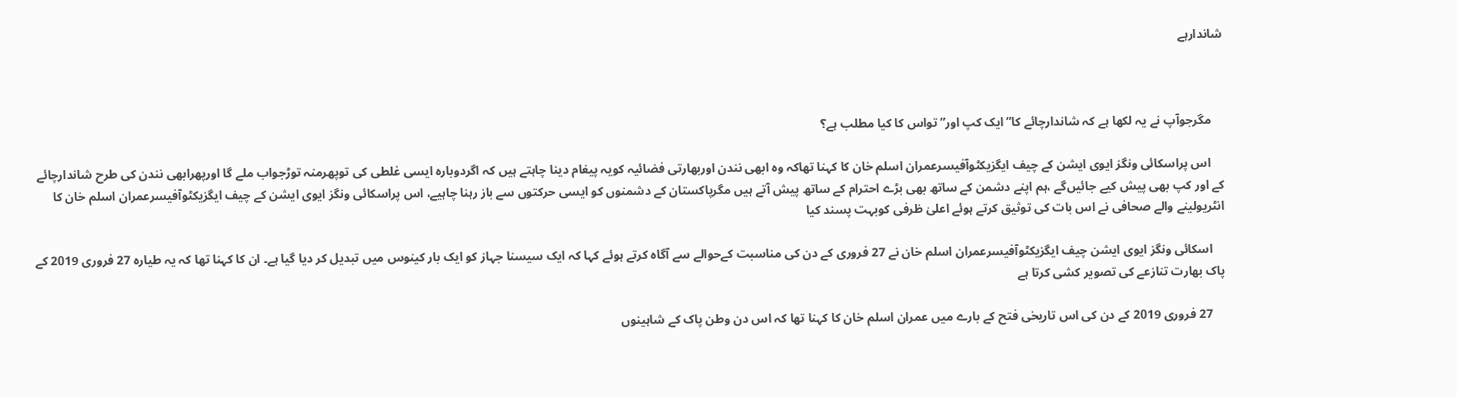شاندارہے



    مگرجوآپ نے یہ لکھا ہے کہ شاندارچائے کا”ایک کپ اور”تواس کا کیا مطلب ہے؟

    اس پراسکائی ونگز ایوی ایشن کے چیف ایگزیکٹوآفیسرعمران اسلم خان کا کہنا تھاکہ وہ ابھی نندن اوربھارتی فضائیہ کویہ پیغام دینا چاہتے ہیں کہ اگردوبارہ ایسی غلطی کی توپھرمنہ توڑجواب ملے گا اورپھرابھی نندن کی طرح شاندارچائے کے اور کپ بھی پیش کیے جائیں‌گے ،ہم اپنے دشمن کے ساتھ بھی بڑے احترام کے ساتھ پیش آتے ہیں مگرپاکستان کے دشمنوں کو ایسی حرکتوں سے باز رہنا چاہیے، اس پراسکائی ونگز ایوی ایشن کے چیف ایگزیکٹوآفیسرعمران اسلم خان کا انٹریولینے والے صحافی نے اس بات کی توثیق کرتے ہوئے اعلیٰ ظرفی کوبہت پسند کیا

    اسکائی ونگز ایوی ایشن چیف ایگزیکٹوآفیسرعمران اسلم خان نے 27 فروری کے دن کی مناسبت کے‌حوالے سے آگاہ کرتے ہوئے کہا کہ ایک سیسنا جہاز کو ایک بار کینوس میں تبدیل کر دیا گیا ہے۔ ان کا کہنا تھا کہ یہ طیارہ 27 فروری 2019 کے پاک بھارت تنازعے کی تصویر کشی کرتا ہے

    27 فروری 2019 کے دن کی اس تاریخی فتح کے بارے میں عمران اسلم خان کا کہنا تھا کہ اس دن وطن پاک کے شاہینوں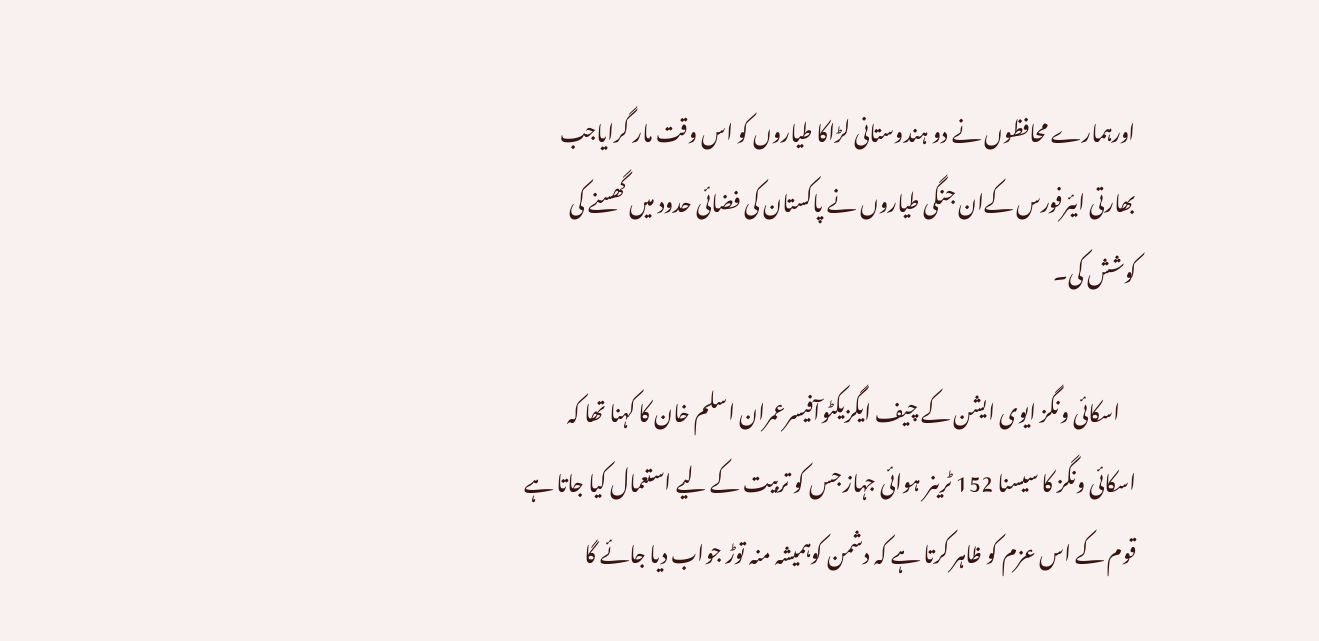اورہمارے محافظوں نے دو ہندوستانی لڑاکا طیاروں کو اس وقت مار گرایاجب بھارتی ایئرفورس کےان جنگی طیاروں نے پاکستان کی فضائی حدود میں گھسنے کی کوشش کی۔

    اسکائی ونگز ایوی ایشن کے چیف ایگزیکٹوآفیسرعمران اسلم خان کا کہنا تھا کہ اسکائی ونگز کا سیسنا 152 ٹرینر ہوائی جہاز جس کو تربیت کے لیے استعمال کیا جاتا ہے قوم کے اس عزم کو ظاہر کرتا ہے کہ دشمن کوہمیشہ منہ توڑ جواب دیا جائے گا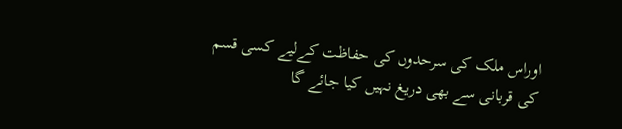اوراس ملک کی سرحدوں کی حفاظت کےلیے کسی قسم کی قربانی سے بھی دریغ نہیں کیا جائے گا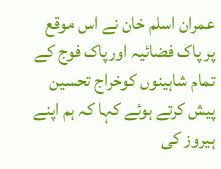عمران اسلم خان نے اس موقع پر پاک فضائیہ اورپاک فوج کے تمام شاہینوں کوخراج تحسین پیش کرتے ہوئے کہا کہ ہم اپنے ہیروز کی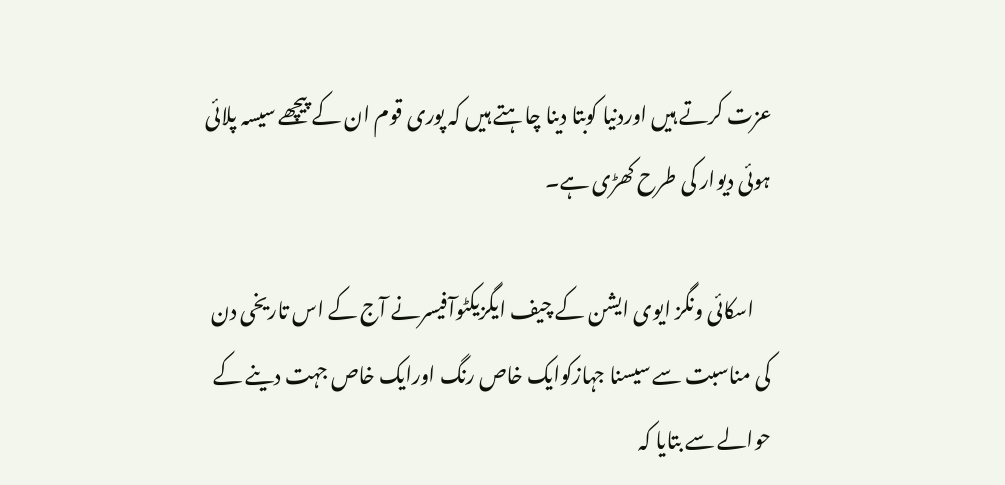عزت کرتے ہیں اوردنیا کوبتا دینا چاہتے ہیں کہ پوری قوم ان کے پیچھے سیسہ پلائی ہوئی دیوار کی طرح کھڑی ہے۔

    اسکائی ونگز ایوی ایشن کے چیف ایگزیکٹوآفیسرنے آج کے اس تاریخی دن کی مناسبت سے سیسنا جہازکوایک خاص رنگ اورایک خاص جہت دینے کے حوالے سے بتایا کہ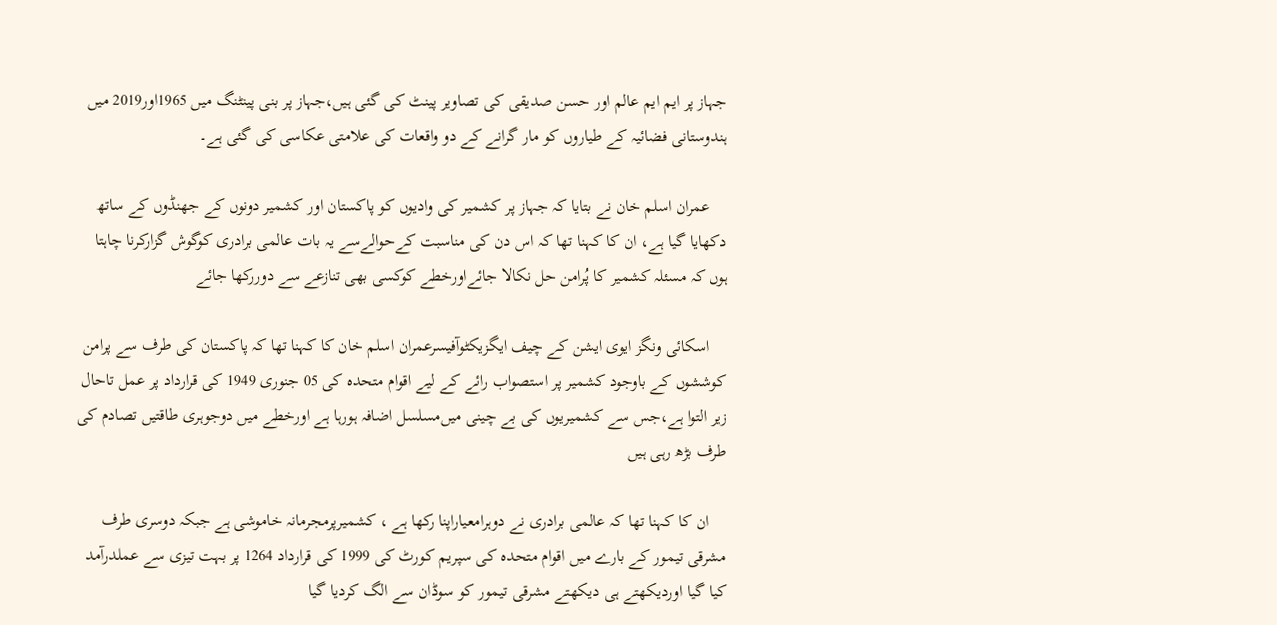جہاز پر ایم ایم عالم اور حسن صدیقی کی تصاویر پینٹ کی گئی ہیں،جہاز پر بنی پینٹنگ میں 1965اور2019 میں ہندوستانی فضائیہ کے طیاروں کو مار گرانے کے دو واقعات کی علامتی عکاسی کی گئی ہے۔

    عمران اسلم خان نے بتایا کہ جہاز پر کشمیر کی وادیوں کو پاکستان اور کشمیر دونوں کے جھنڈوں کے ساتھ دکھایا گیا ہے، ان کا کہنا تھا کہ اس دن کی مناسبت کے‌حوالےسے یہ بات عالمی برادری کوگوش گزارکرنا چاہتا ہوں کہ مسئلہ کشمیر کا پُرامن حل نکالا جائےاورخطے کوکسی بھی تنازعے سے دوررکھا جائے

    اسکائی ونگز ایوی ایشن کے چیف ایگزیکٹوآفیسرعمران اسلم خان کا کہنا تھا کہ پاکستان کی طرف سے پرامن کوششوں کے باوجود کشمیر پر استصواب رائے کے لیے اقوام متحدہ کی 05 جنوری 1949 کی قرارداد پر عمل تاحال زیر التوا ہے،جس سے کشمیریوں‌ کی بے چینی میں‌مسلسل اضافہ ہورہا ہے اورخطے میں دوجوہری طاقتیں تصادم کی طرف بڑھ رہی ہیں

    ان کا کہنا تھا کہ عالمی برادری نے دوہرامعیاراپنا رکھا ہے ، کشمیرپرمجرمانہ خاموشی ہے جبکہ دوسری طرف مشرقی تیمور کے بارے میں اقوام متحدہ کی سپریم کورٹ کی 1999 کی قرارداد 1264 پر بہت تیزی سے عملدرآمد کیا گیا اوردیکھتے ہی دیکھتے مشرقی تیمور کو سوڈان سے الگ کردیا گیا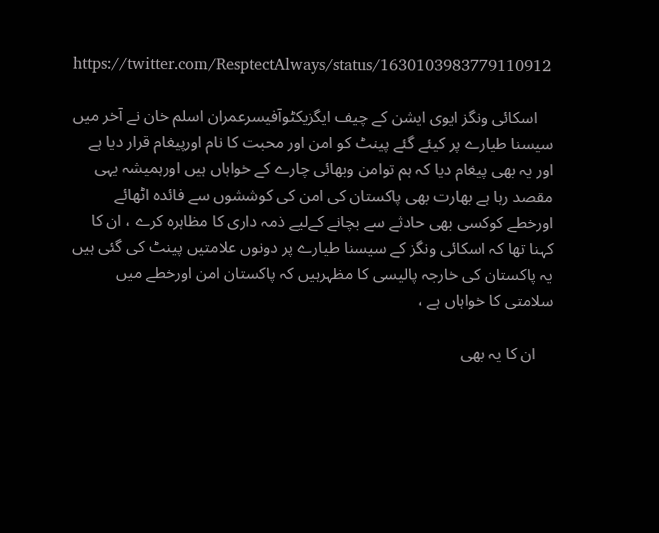https://twitter.com/ResptectAlways/status/1630103983779110912

    اسکائی ونگز ایوی ایشن کے چیف ایگزیکٹوآفیسرعمران اسلم خان نے آخر میں سیسنا طیارے پر کیئے گئے پینٹ کو امن اور محبت کا نام اورپیغام قرار دیا ہے اور یہ بھی پیغام دیا کہ ہم توامن وبھائی چارے کے خواہاں ہیں اورہمیشہ یہی مقصد رہا ہے بھارت بھی پاکستان کی امن کی کوششوں سے فائدہ اٹھائے اورخطے کوکسی بھی حادثے سے بچانے کےلیے ذمہ داری کا مظاہرہ کرے ، ان کا کہنا تھا کہ اسکائی ونگز کے سیسنا طیارے پر دونوں علامتیں پینٹ کی گئی ہیں یہ پاکستان کی خارجہ پالیسی کا مظہرہیں کہ پاکستان امن اورخطے میں سلامتی کا خواہاں ہے ،

    ان کا یہ بھی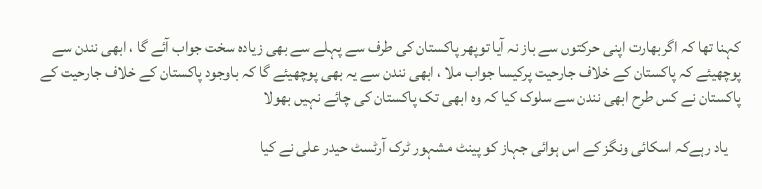کہنا تھا کہ اگربھارت اپنی حرکتوں سے باز نہ آیا توپھر پاکستان کی طرف سے پہلے سے بھی زیادہ سخت جواب آئے گا ، ابھی نندن سے پوچھیئے کہ پاکستان کے خلاف جارحیت پرکیسا جواب ملا ، ابھی نندن سے یہ بھی پوچھیئے گا کہ باوجود پاکستان کے خلاف جارحیت کے پاکستان نے کس طرح ابھی نندن سے سلوک کیا کہ وہ ابھی تک پاکستان کی چائے نہیں بھولا

    یاد رہےکہ اسکائی ونگز کے اس ہوائی جہاز کو پینٹ مشہور ٹرک آرٹسٹ حیدر علی نے کیا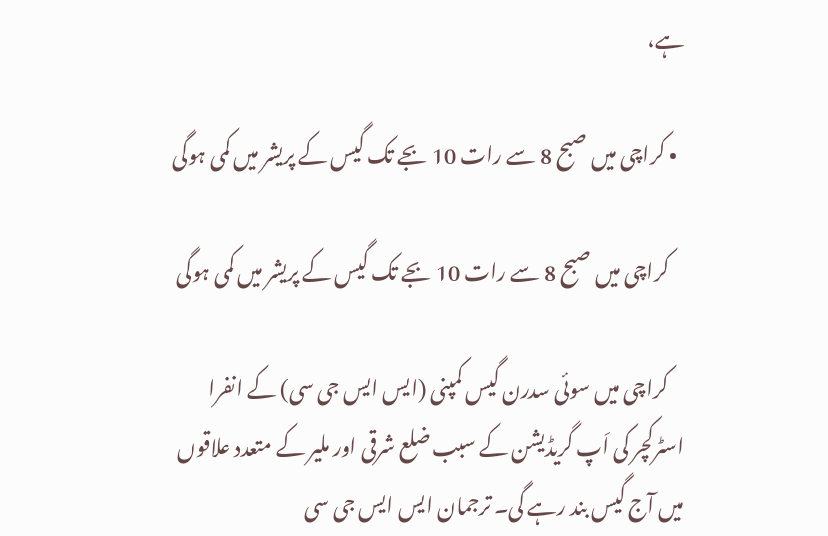ہے،

  • کراچی میں صبح 8 سے رات 10 بجے تک گیس کے پریشر میں کمی ہوگی

    کراچی میں صبح 8 سے رات 10 بجے تک گیس کے پریشر میں کمی ہوگی

    کراچی میں سوئی سدرن گیس کمپنی (ایس ایس جی سی) کے انفرا اسٹرکچر کی اَپ گریڈیشن کے سبب ضلع شرقی اور ملیر کے متعدد علاقوں میں آج گیس بند رہے گی۔ ترجمان ایس ایس جی سی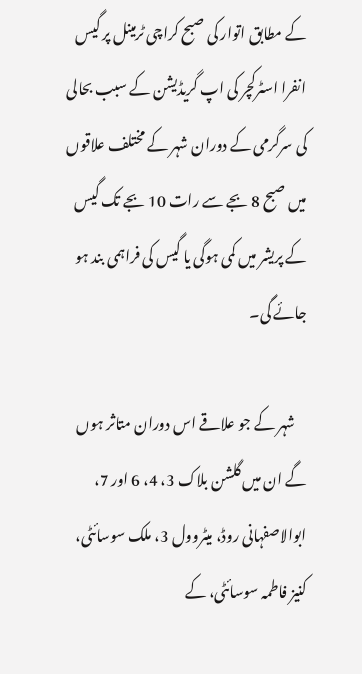کے مطابق اتوار کی صبح کراچی ٹرمینل پر گیس انفرا اسٹرکچر کی اپ گریڈیشن کے سبب بحالی کی سرگرمی کے دوران شہر کے مختلف علاقوں میں صبح 8 بجے سے رات 10 بجے تک گیس کے پریشر میں کمی ہوگی یا گیس کی فراہمی بند ہو جائے گی۔

    شہر کے جو علاقے اس دوران متاثر ہوں گے ان میں گلشن بلاک 3، 4، 6 اور 7، ابوالاصفہانی روڈ، میٹروول 3، ملک سوسائٹی، کنیز فاطمہ سوسائٹی، کے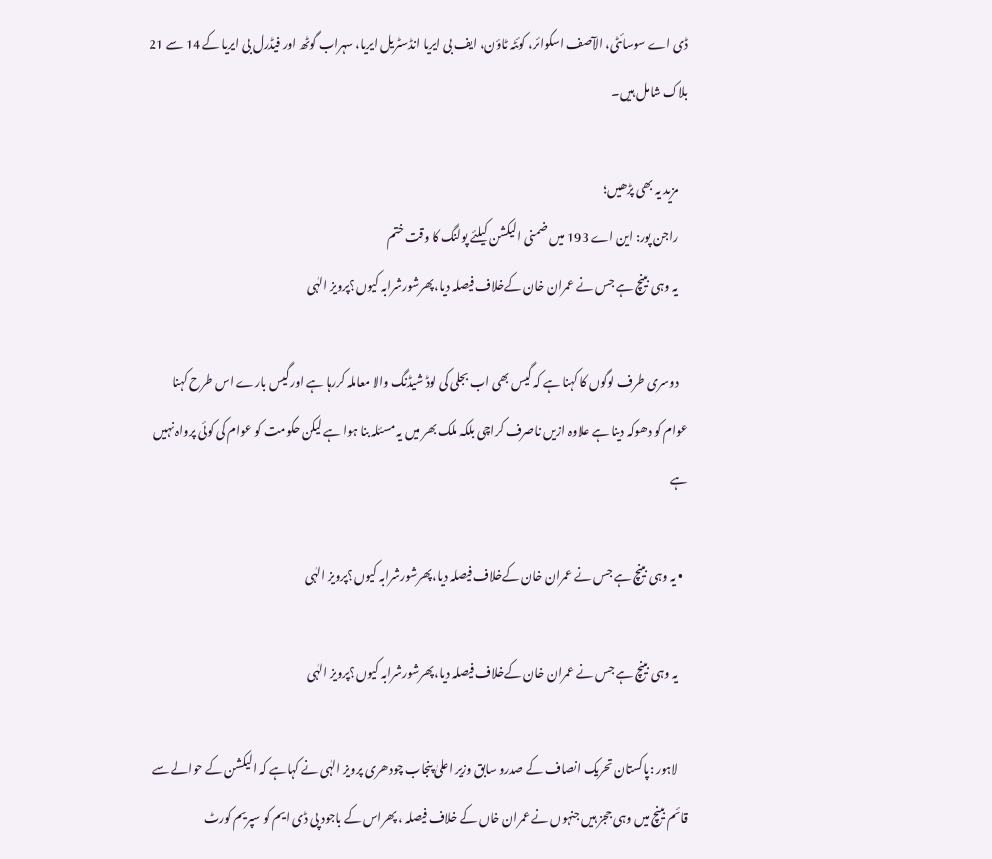ڈی اے سوسائٹی، الآصف اسکوائر، کوئٹہ ٹاؤن، ایف بی ایریا انڈسٹریل ایریا، سہراب گوٹھ اور فیڈرل بی ایریا کے 14 سے 21 بلاک شامل ہیں۔

    مزید یہ بھی پڑھیں؛
    راجن پور: این اے 193 میں ضمنی الیکشن کیلئے پولنگ کا وقت ختم
    یہ وہی بینچ ہے جس نے عمران خان کےخلاف فیصلہ دیا،پھرشورشرابہ کیوں؟پرویز الہٰی

    دوسری طرف لوگوں کا کہنا ہے کہ گیس بھی اب بجلی کی لوڈ شیڈنگ والا معاملہ کررہا ہے اور گیس بارے اس طرح کہنا عوام کو دھوکہ دینا ہے علاوہ ازیں ناصرف کراچی بلکہ ملک بھر میں یہ مسئلہ بنا ہوا ہے لیکن حکومت کو عوام کی کوئی پرواہ نہیں ہے

  • یہ وہی بینچ ہے جس نے عمران خان کےخلاف فیصلہ دیا،پھرشورشرابہ کیوں؟پرویز الہٰی

    یہ وہی بینچ ہے جس نے عمران خان کےخلاف فیصلہ دیا،پھرشورشرابہ کیوں؟پرویز الہٰی

    لاہور :پاکستان تحریک انصاف کے صدرو سابق وزیر اعلیٰ پنجاب چودھری پرویز الہٰی نے کہاہے کہ الیکشن کے حوالے سے قائم بینچ میں وہی ججز ہیں جنہوں نے عمران خاں کے خلاف فیصلہ ، پھراس کے باجود پی ڈی ایم کو سپریم کورٹ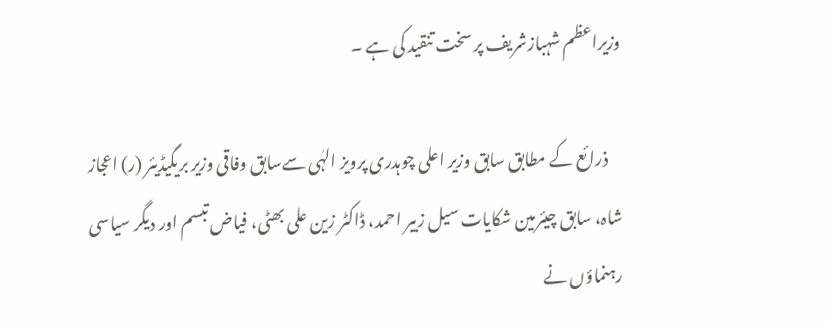وزیراعظم شہبازشریف پر سخت تنقید کی ہے ۔

    ذرائع کے مطابق سابق وزیر اعلی چوہدری پرویز الہٰی سےسابق وفاقی وزیر بریگیڈیئر (ر) اعجاز شاہ، سابق چیئرمین شکایات سیل زبیر احمد، ڈاکٹر زین علی بھٹی، فیاض تبسم اور دیگر سیاسی رہنماؤں نے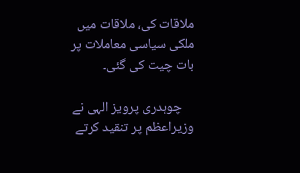ملاقات کی، ملاقات میں ملکی سیاسی معاملات پر بات چیت کی گئی۔

    چوہدری پرویز الہی نے وزیراعظم پر تنقید کرتے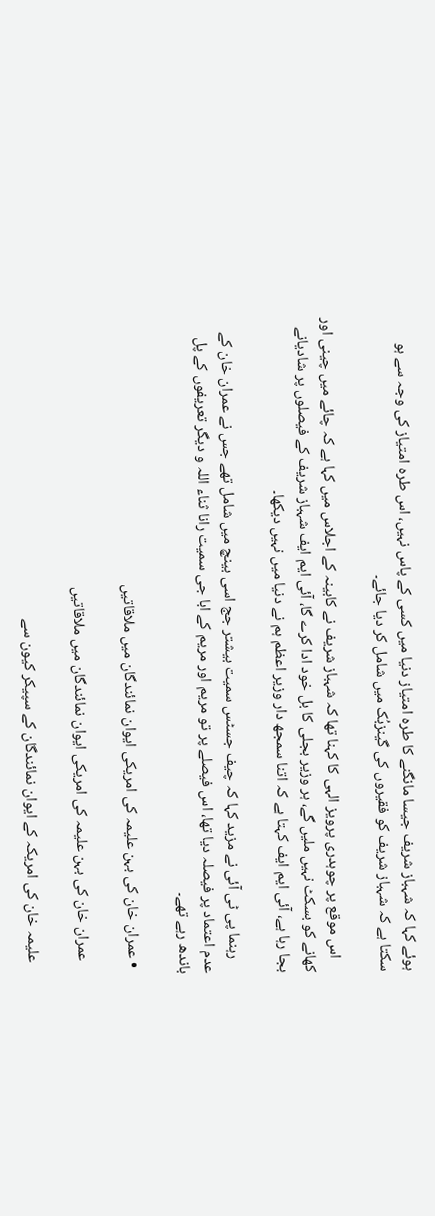ہوئے کہا کہ شہباز شریف جیسا مانگنے کا طرہ امتیاز دنیا میں کسی کے پاس نہیں، اس طرہ امتیاز کی وجہ سے ہو سکتا ہے کہ شہباز شریف کو فقیروں کی گینزبُک میں شامل کر دیا جائے۔

    اس موقع پر چوہدری پرویز الہی کا کہنا تھا کہ شہباز شریف نے کابینہ کے اجلاس میں کہا ہے کہ چائے میں چینی اور کھانے کو بسکٹ نہیں ملیں گے، ہر وزیر بجلی کا بل خود ادا کرے گا، آئی ایم ایف شہباز شریف کے فیصلوں پر شادیانے بجا رہا ہے، آئی ایم ایف کہتا ہے کہ اتنا سمجھ دار وزیر اعظم ہم نے دنیا میں نہیں دیکھا۔

    رہنما پی ٹی آئی نے مزید کہا کہ چیف جسٹس سمیت بیشتر جج اسی بینچ میں شامل تھے جس نے عمران خان کے عدم اعتماد پر فیصلہ دیا تھا، اس فیصلے پر تو مریم اور مریم کے ابا جی سمیت رانا ثناء اللہ و دیگر تعریفوں کے پل باندھ رہے تھے۔

  • عمران خان کی بہن علیمہ کی امریکی ایوان نمائندگان میں ملاقاتیں

    عمران خان کی بہن علیمہ کی امریکی ایوان نمائندگان میں ملاقاتیں

    علیمہ خان کی امریکہ کے ایوان نمائندگان کے سپیکر کیون سے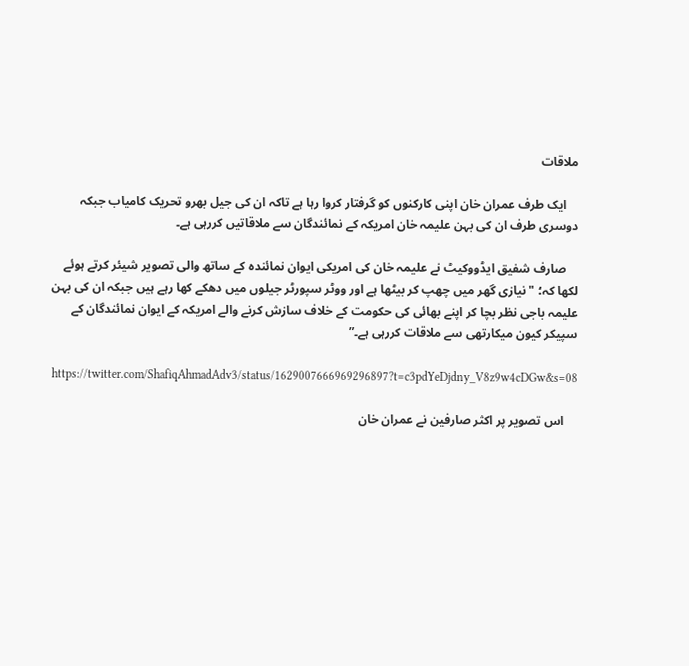ملاقات

    ایک طرف عمران خان اپنی کارکنوں کو گرفتار کروا رہا ہے تاکہ ان کی جیل بھرو تحریک کامیاب جبکہ دوسری طرف ان کی بہن علیمہ خان امریکہ کے نمائندگان سے ملاقاتیں کررہی ہے۔

    صارف شفیق ایڈووکیٹ نے علیمہ خان کی امریکی ایوان نمائندہ کے ساتھ والی تصویر شیئر کرتے ہوئے لکھا کہ؛ "نیازی گھر میں چھپ کر بیٹھا ہے اور ووٹر سپورٹر جیلوں میں دھکے کھا رہے ہیں جبکہ ان کی بہن علیمہ باجی نظر بچا کر اپنے بھائی کی حکومت کے خلاف سازش کرنے والے امریکہ کے ایوان نمائندگان کے سپیکر کیون میکارتھی سے ملاقات کررہی ہے۔”

    https://twitter.com/ShafiqAhmadAdv3/status/1629007666969296897?t=c3pdYeDjdny_V8z9w4cDGw&s=08

    اس تصویر پر اکثر صارفین نے عمران خان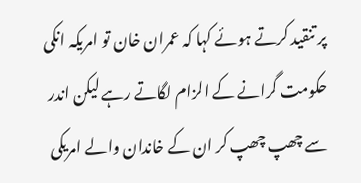پر تنقید کرتے ہوئے کہا کہ عمران خان تو امریکہ انکی حکومت گرانے کے الزام لگاتے رہے لیکن اندر سے چھپ چھپ کر ان کے خاندان والے امریکی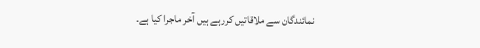نمائندگان سے ملاقاتیں کررہے ہیں آخر ماجرا کیا ہے۔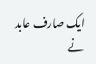ایک صارف عابد نے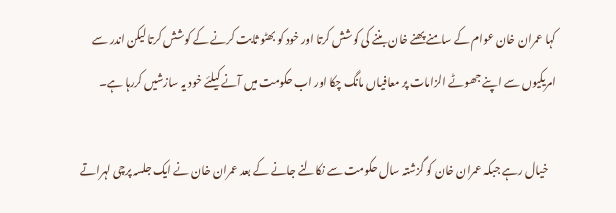کہا عمران خان عوام کے سامنے پھنے خان بننے کی کوشش کرتا اور خود کو بھٹو ثابت کرنے کے کوشش کرتا لیکن اندر سے امریکیوں سے اپنے جھوٹے الزامات پر معافیاں مانگ چکا اور اب حکومت میں آنے کیلئے خود یہ سازشیں کررہا ہے۔

    خیال رہے جبکہ عمران خان کو گزشتہ سال حکومت سے نکالنے جانے کے بعد عمران خان نے ایک جلسہ پرچی لہراتے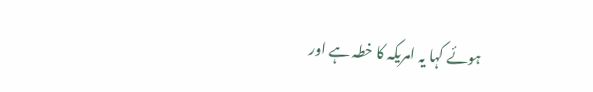ہوئے کہا یہ امریکہ کا خطہ ہے اور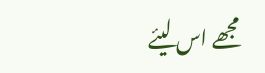مجھے اس لیئے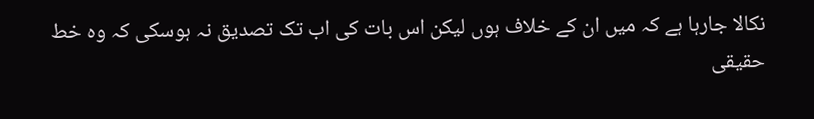نکالا جارہا ہے کہ میں ان کے خلاف ہوں لیکن اس بات کی اب تک تصدیق نہ ہوسکی کہ وہ خط حقیقی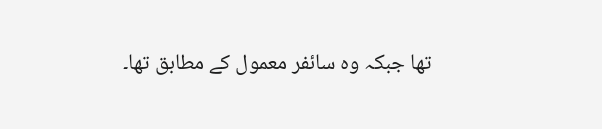تھا جبکہ وہ سائفر معمول کے مطابق تھا۔